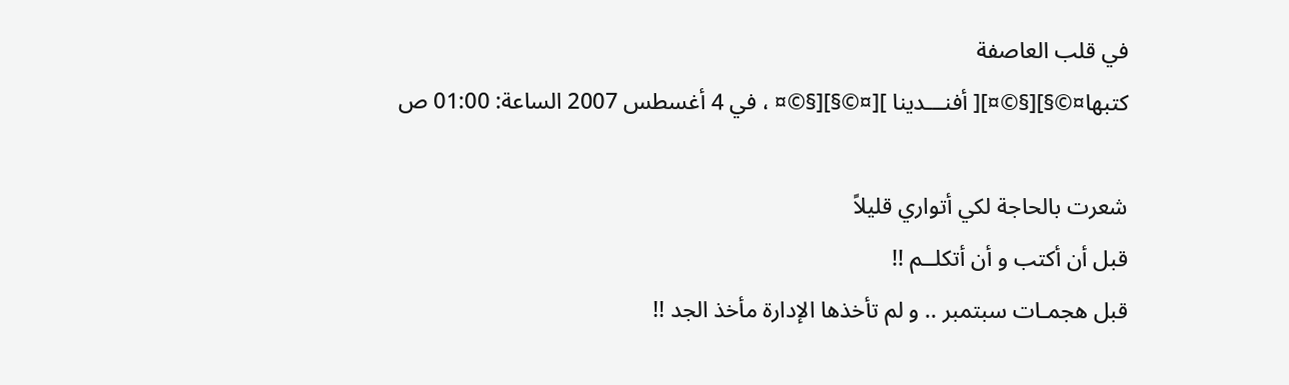في قلب العاصفة
كتبها¤©§][§©¤][ أفنـــدينا ][¤©§][§©¤ ، في 4 أغسطس 2007 الساعة: 01:00 ص

شعرت بالحاجة لكي أتواري قليلاً
قبل أن أكتب و أن أتكلــم !!
قبل هجمـات سبتمبر .. و لم تأخذها الإدارة مأخذ الجد !!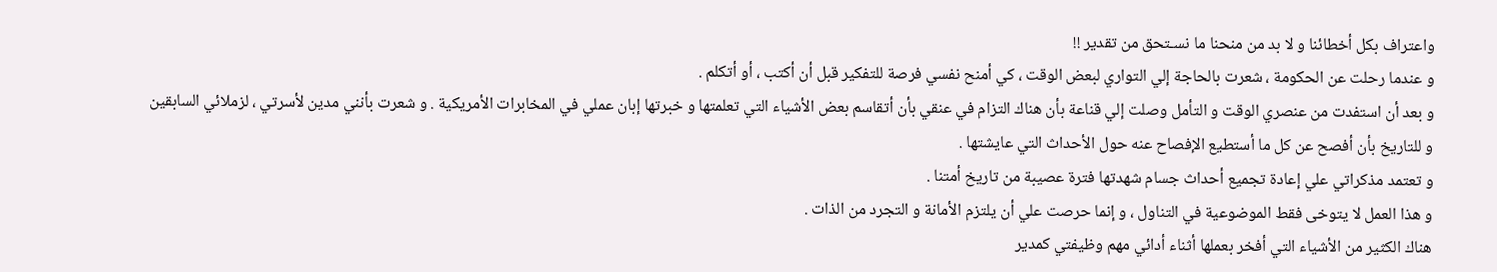واعتراف بكل أخطائنا و لا بد من منحنا ما نسـتحق من تقدير !!
و عندما رحلت عن الحكومة ، شعرت بالحاجة إلي التواري لبعض الوقت ، كي أمنح نفسي فرصة للتفكير قبل أن أكتب ، أو أتكلم .
و بعد أن استفدت من عنصري الوقت و التأمل وصلت إلي قناعة بأن هناك التزام في عنقي بأن أتقاسم بعض الأشياء التي تعلمتها و خبرتها إبان عملي في المخابرات الأمريكية . و شعرت بأنني مدين لأسرتي ، لزملائي السابقين و للتاريخ بأن أفصح عن كل ما أستطيع الإفصاح عنه حول الأحداث التي عايشتها .
و تعتمد مذكراتي علي إعادة تجميع أحداث جسام شهدتها فترة عصيبة من تاريخ أمتنا .
و هذا العمل لا يتوخى فقط الموضوعية في التناول ، و إنما حرصت علي أن يلتزم الأمانة و التجرد من الذات .
هناك الكثير من الأشياء التي أفخر بعملها أثناء أدائي مهم وظيفتي كمدير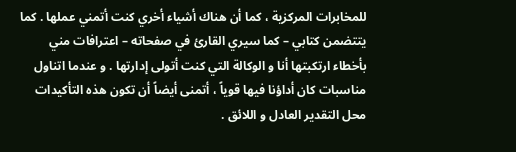للمخابرات المركزية ، كما أن هناك أشياء أخري كنت أتمني عملها . كما يتتضمن كتابي – كما سيري القارئ في صفحاته – اعترافات مني بأخطاء ارتكبتها أنا و الوكالة التي كنت أتولى إدارتها . و عندما اتناول مناسبات كان أداؤنا فيها قوياً ، أتمنى أيضاً أن تكون هذه التأكيدات محل التقدير العادل و اللائق .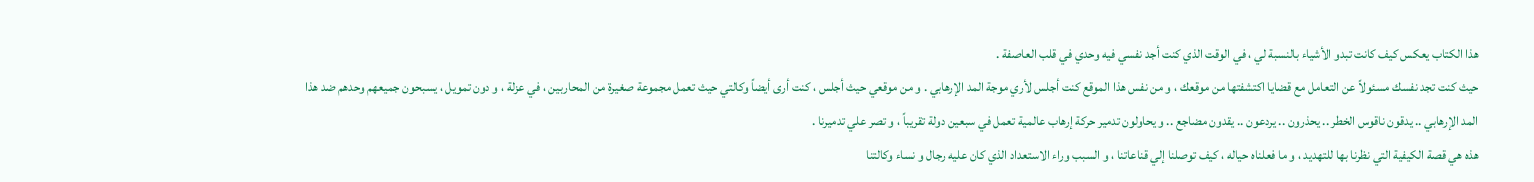هذا الكتاب يعكس كيف كانت تبدو الأشياء بالنسبة لي ، في الوقت الذي كنت أجد نفسي فيه وحدي في قلب العاصفة .
حيث كنت تجد نفسك مسئولاً عن التعامل مع قضايا اكتشفتها من موقعك ، و من نفس هذا الموقع كنت أجلس لأري موجة المد الإرهابي . و من موقعي حيث أجلس ، كنت أرى أيضاً وكالتي حيث تعمل مجموعة صغيرة من المحاربين ، في عزلة ، و دون تمويل ، يسبحون جميعهم وحدهم ضد هذا المد الإرهابي .. يدقون ناقوس الخطر .. يحذرون .. يردعون .. يقدون مضاجع .. و يحاولون تدمير حركة إرهاب عالمية تعمل في سبعين دولة تقريباً ، و تصر علي تدميرنا .
هذه هي قصة الكيفية التي نظرنا بها للتهديد ، و ما فعلناه حياله ، كيف توصلنا إلي قناعاتنا ، و السبب وراء الاستعداد الذي كان عليه رجال و نساء وكالتنا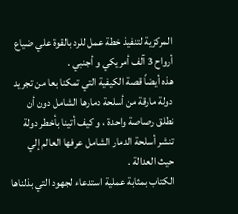المركزية لتنفيذ خطة عمل للرد بالقوة علي ضياع أرواح 3 آلف أمريكي و أجنبي .
هذه أيضاً قصة الكيفية التي تمكنا بعا من تجريد دولة مارقة من أسلحة دمارها الشامل دون أن نطلق رصاصة واحدة ، و كيف أتينا بأخطر دولة تنشر أسلحة الدمار الشامل عرفها العالم إلي حيث العدالة .
الكتاب بمثابة عملية استدعاء لجهود التي بذلناها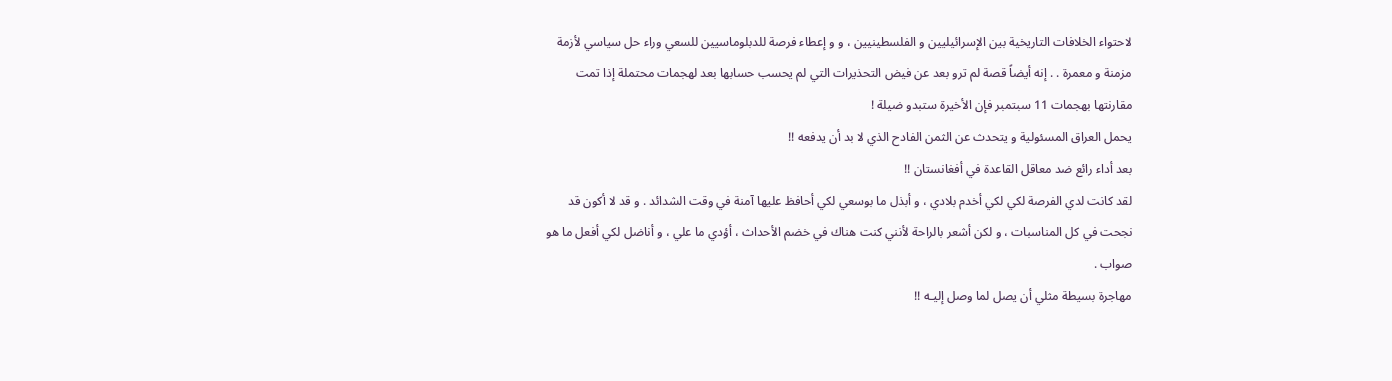لاحتواء الخلافات التاريخية بين الإسرائيليين و الفلسطينيين ، و و إعطاء فرصة للدبلوماسيين للسعي وراء حل سياسي لأزمة مزمنة و معمرة . . إنه أيضاً قصة لم ترو بعد عن فيض التحذيرات التي لم يحسب حسابها بعد لهجمات محتملة إذا تمت مقارنتها بهجمات 11 سبتمبر فإن الأخيرة ستبدو ضيلة !
يحمل العراق المسئولية و يتحدث عن الثمن الفادح الذي لا بد أن يدفعه !!
بعد أداء رائع ضد معاقل القاعدة في أفغانستان !!
لقد كانت لدي الفرصة لكي لكي أخدم بلادي ، و أبذل ما بوسعي لكي أحافظ عليها آمنة في وقت الشدائد . و قد لا أكون قد نجحت في كل المناسبات ، و لكن أشعر بالراحة لأنني كنت هناك في خضم الأحداث ، أؤدي ما علي ، و أناضل لكي أفعل ما هو صواب .
مهاجرة بسيطة مثلي أن يصل لما وصل إليـه !!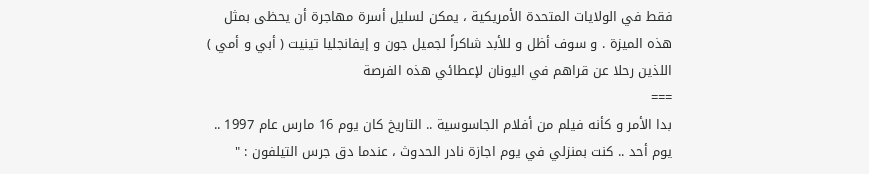فقط في الولايات المتحدة الأمريكية ، يمكن لسليل أسرة مهاجرة أن يحظى بمثل هذه الميزة . و سوف أظل و للأبد شاكراً لجميل جون و إيفانجليا تينيت ( أبي و أمي ) اللذين رحلا عن قراهم في اليونان لإعطائي هذه الفرصة
===
بدا الأمر و كأنه فيلم من أفلام الجاسوسية .. التاريخ كان يوم 16 مارس عام 1997 .. يوم أحد .. كنت بمنزلي في يوم اجازة نادر الحدوث ، عندما دق جرس التيلفون : "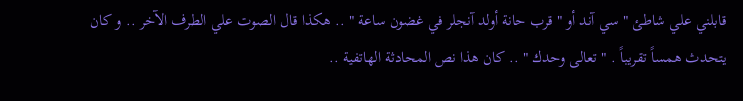قابلني علي شاطئ " سي آند أو " قرب حانة أولد آنجلر في غضون ساعة " .. هكذا قال الصوت علي الطرف الآخر .. و كان يتحدث همساً تقريباً . " تعالى وحدك " .. كان هذا نص المحادثة الهاتفية ..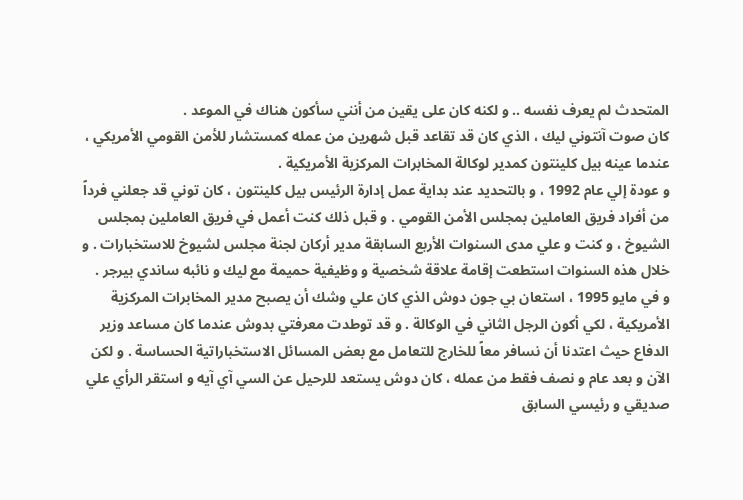المتحدث لم يعرف نفسه .. و لكنه كان على يقين من أنني سأكون هناك في الموعد .
كان صوت آنتوني ليك ، الذي كان قد تقاعد قبل شهرين من عمله كمستشار للأمن القومي الأمريكي ، عندما عينه بيل كلينتون كمدير لوكالة المخابرات المركزية الأمريكية .
و عودة إلي عام 1992 ، و بالتحديد عند بداية عمل إدارة الرئيس بيل كلينتون ، كان توني قد جعلني فرداً من أفراد فريق العاملين بمجلس الأمن القومي . و قبل ذلك كنت أعمل في فريق العاملين بمجلس الشيوخ ، و كنت و علي مدى السنوات الأربع السابقة مدير أركان لجنة مجلس لشيوخ للاستخبارات . و خلال هذه السنوات استطعت إقامة علاقة شخصية و وظيفية حميمة مع ليك و نائبه ساندي بيرجر .
و في مايو 1995 ، استعان بي جون دوش الذي كان علي وشك أن يصبح مدير المخابرات المركزية الأمريكية ، لكي أكون الرجل الثاني في الوكالة . و قد توطدت معرفتي بدوش عندما كان مساعد وزير الدفاع حيث اعتدنا أن نسافر معاً للخارج للتعامل مع بعض المسائل الاستخباراتية الحساسة . و لكن الآن و بعد عام و نصف فقط من عمله ، كان دوش يستعد للرحيل عن السي آي آيه و استقر الرأي علي صديقي و رئيسي السابق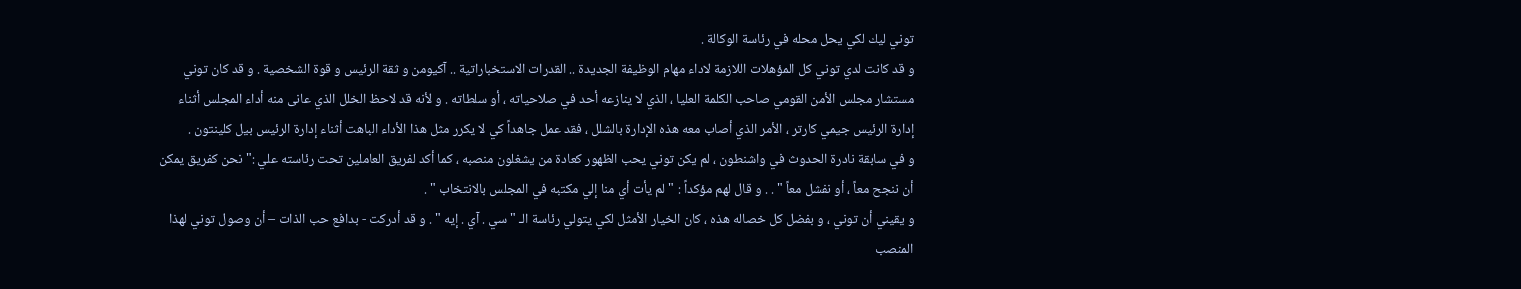توني ليك لكي يحل محله في رئاسة الوكالة .
و قد كانت لدي توني كل المؤهلات اللازمة لاداء مهام الوظيفة الجديدة .. القدرات الاستخباراتية .. آكيومن و ثقة الرئيس و قوة الشخصية . و قد كان توني مستشار مجلس الأمن القومي صاحب الكلمة العليا ، الذي لا ينازعه أحد في صلاحياته ، أو سلطاته . و لأنه قد لاحظ الخلل الذي عانى منه أداء المجلس أثناء إدارة الرئيس جيمي كارتر ، الأمر الذي أصاب معه هذه الإدارة بالشلل ، فقد عمل جاهداً كي لا يكرر مثل هذا الأداء الباهت أثناء إدارة الرئيس بيل كلينتون .
و في سابقة نادرة الحدوث في واشنطون ، لم يكن توني يحب الظهور كعادة من يشغلون منصبه ، كما أكد لفريق العاملين تحت رئاسته علي :" نحن كفريق يمكن أن ننجح معاً ، أو نفشل معاً " . . و قال لهم مؤكداً : " لم يأت أي منا إلي مكتبه في المجلس بالانتخاب " .
و يقيني أن توني ، و بفضل كل خصاله هذه ، كان الخيار الأمثل لكي يتولي رئاسة الـ " سي . آي . إيه " . و قد أدركت - بدافع حب الذات – أن وصول توني لهذا المنصب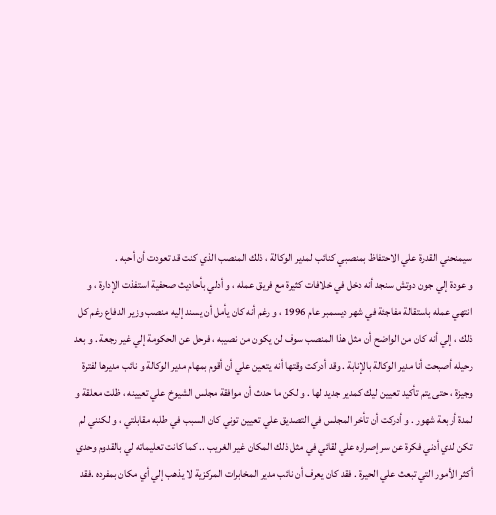سيمنحني القدرة علي الاحتفاظ بمنصبي كنائب لمدير الوكالة ، ذلك المنصب الذي كنت قد تعودت أن أحبه .
و عودة إلي جون دوتش سنجد أنه دخل في خلافات كثيرة مع فريق عمله ، و أدلي بأحاديث صحفية استفذت الإدارة ، و انتهي عمله باستقالة مفاجئة في شهر ديسمبر عام 1996 ، و رغم أنه كان يأمل أن يسند إليه منصب وزير الدفاع رغم كل ذلك ، إلي أنه كان من الواضح أن مثل هذا المنصب سوف لن يكون من نصيبه ، فرحل عن الحكومة إلي غير رجعة . و بعد رحيله أصبحت أنا مدير الوكالة بالإنابة . وقد أدركت وقتها أنه يتعين علي أن أقوم بمهام مدير الوكالة و نائب مديرها لفترة وجيزة ، حتى يتم تأكيد تعيين ليك كمدير جديد لها . و لكن ما حدث أن موافقة مجلس الشيوخ علي تعيينه ، ظلت معلقة و لمدة أربعة شهور . و أدركت أن تأخر المجلس في التصديق علي تعيين توني كان السبب في طلبه مقابلتي ، و لكنني لم تكن لدي أدني فكرة عن سر إصراره علي لقائي في مثل ذلك المكان غير الغريب .. كما كانت تعليماته لي بالقدوم وحدي أكثر الأمور التي تبعث علي الحيرة . فقد كان يعرف أن نائب مدير المخابرات المركزية لا يذهب إلي أي مكان بمفرده .فقد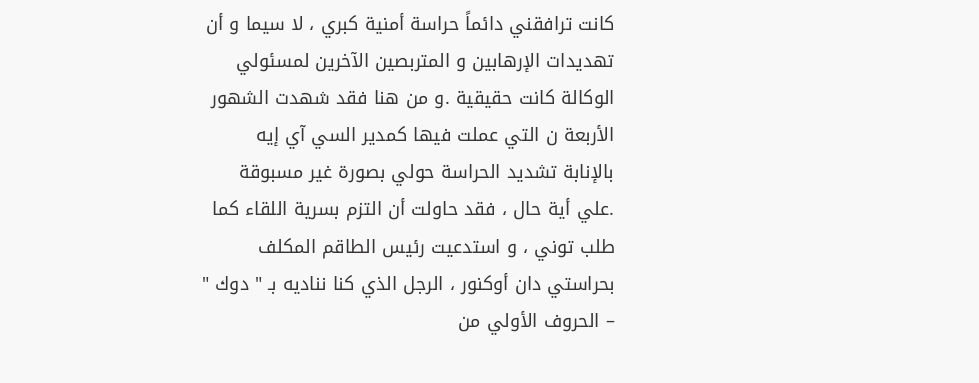كانت ترافقني دائماً حراسة أمنية كبري ، لا سيما و أن تهديدات الإرهابين و المتربصين الآخرين لمسئولي الوكالة كانت حقيقية .و من هنا فقد شهدت الشهور الأربعة ن التي عملت فيها كمدير السي آي إيه بالإنابة تشديد الحراسة حولي بصورة غير مسبوقة .علي أية حال ، فقد حاولت أن التزم بسرية اللقاء كما طلب توني ، و استدعيت رئيس الطاقم المكلف بحراستي دان أوكنور ، الرجل الذي كنا نناديه بـ " دوك " – الحروف الأولي من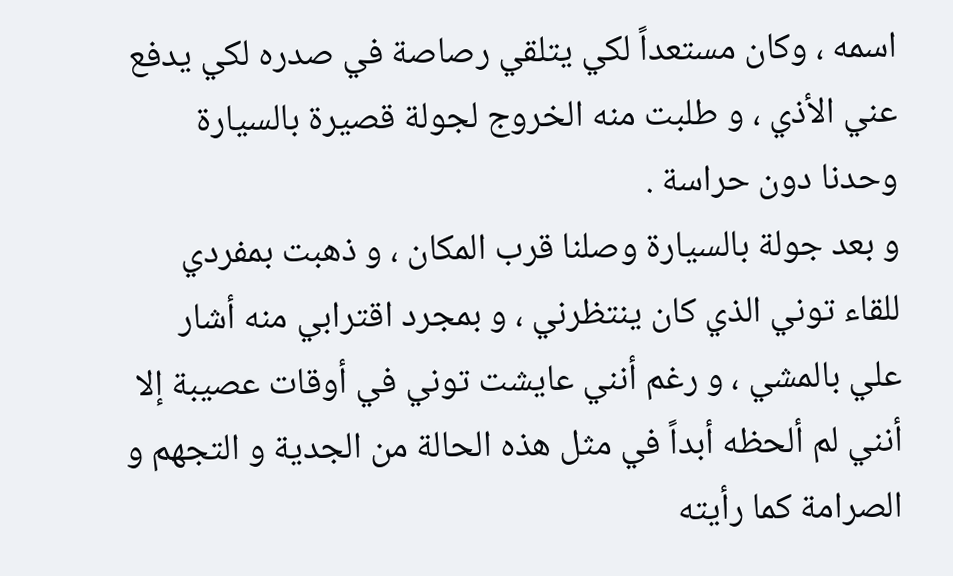اسمه ، وكان مستعداً لكي يتلقي رصاصة في صدره لكي يدفع عني الأذي ، و طلبت منه الخروج لجولة قصيرة بالسيارة وحدنا دون حراسة .
و بعد جولة بالسيارة وصلنا قرب المكان ، و ذهبت بمفردي للقاء توني الذي كان ينتظرني ، و بمجرد اقترابي منه أشار علي بالمشي ، و رغم أنني عايشت توني في أوقات عصيبة إلا أنني لم ألحظه أبداً في مثل هذه الحالة من الجدية و التجهم و الصرامة كما رأيته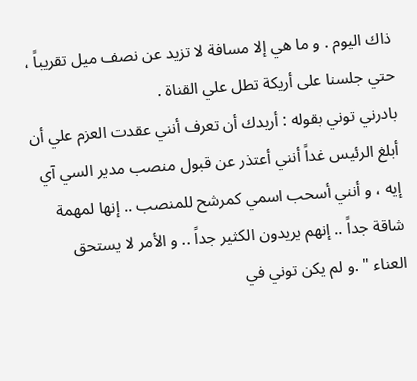ذاك اليوم . و ما هي إلا مسافة لا تزيد عن نصف ميل تقريباً ، حتي جلسنا على أريكة تطل علي القناة .
بادرني توني بقوله : أريدك أن تعرف أنني عقدت العزم علي أن أبلغ الرئيس غداً أنني أعتذر عن قبول منصب مدير السي آي إيه ، و أنني أسحب اسمي كمرشح للمنصب .. إنها لمهمة شاقة جداً .. إنهم يريدون الكثير جداً .. و الأمر لا يستحق العناء " .و لم يكن توني في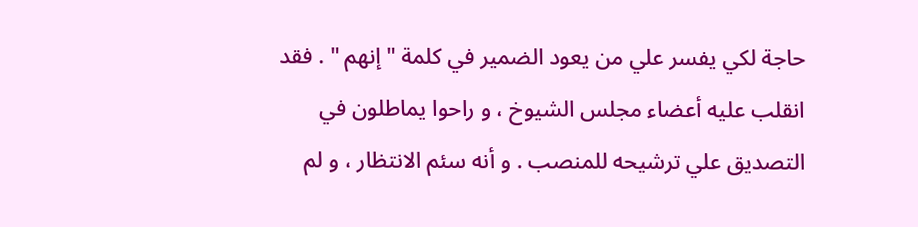حاجة لكي يفسر علي من يعود الضمير في كلمة " إنهم " . فقد انقلب عليه أعضاء مجلس الشيوخ ، و راحوا يماطلون في التصديق علي ترشيحه للمنصب . و أنه سئم الانتظار ، و لم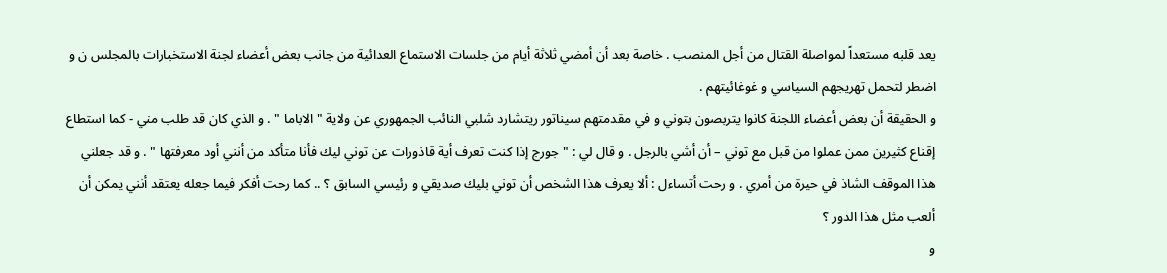يعد قلبه مستعداً لمواصلة القتال من أجل المنصب . خاصة بعد أن أمضي ثلاثة أيام من جلسات الاستماع العدائية من جانب بعض أعضاء لجنة الاستخبارات بالمجلس ن و اضطر لتحمل تهريجهم السياسي و غوغائيتهم .
و الحقيقة أن بعض أعضاء اللجنة كانوا يتربصون بتوني و في مقدمتهم سيناتور ريتشارد شلبي النائب الجمهوري عن ولاية " الاباما " . و الذي كان قد طلب مني - كما استطاع إقناع كثيرين ممن عملوا من قبل مع توني – أن أشي بالرجل . و قال لي : " جورج إذا كنت تعرف أية قاذورات عن توني ليك فأنا متأكد من أنني أود معرفتها " . و قد جعلني هذا الموقف الشاذ في حيرة من أمري . و رحت أتساءل : ألا يعرف هذا الشخص أن توني بليك صديقي و رئيسي السابق ؟ .. كما رحت أفكر فيما جعله يعتقد أنني يمكن أن ألعب مثل هذا الدور ؟
و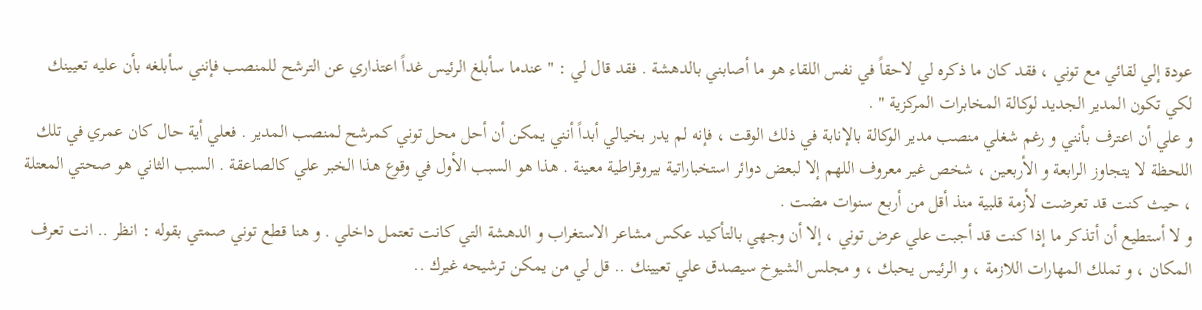عودة إلي لقائي مع توني ، فقد كان ما ذكره لي لاحقاً في نفس اللقاء هو ما أصابني بالدهشة . فقد قال لي : " عندما سأبلغ الرئيس غداً اعتذاري عن الترشح للمنصب فإنني سأبلغه بأن عليه تعيينك لكي تكون المدير الجديد لوكالة المخابرات المركزية " .
و علي أن اعترف بأنني و رغم شغلي منصب مدير الوكالة بالإنابة في ذلك الوقت ، فإنه لم يدر بخيالي أبداً أنني يمكن أن أحل محل توني كمرشح لمنصب المدير . فعلي أية حال كان عمري في تلك اللحظة لا يتجاوز الرابعة و الأربعين ، شخص غير معروف اللهم إلا لبعض دوائر استخباراتية بيروقراطية معينة . هذا هو السبب الأول في وقوع هذا الخبر علي كالصاعقة . السبب الثاني هو صحتي المعتلة ، حيث كنت قد تعرضت لأزمة قلبية منذ أقل من أربع سنوات مضت .
و لا أستطيع أن أتذكر ما إذا كنت قد أجبت علي عرض توني ، إلا أن وجهي بالتأكيد عكس مشاعر الاستغراب و الدهشة التي كانت تعتمل داخلي . و هنا قطع توني صمتي بقوله : انظر .. انت تعرف المكان ، و تملك المهارات اللازمة ، و الرئيس يحبك ، و مجلس الشيوخ سيصدق علي تعيينك .. قل لي من يمكن ترشيحه غيرك ..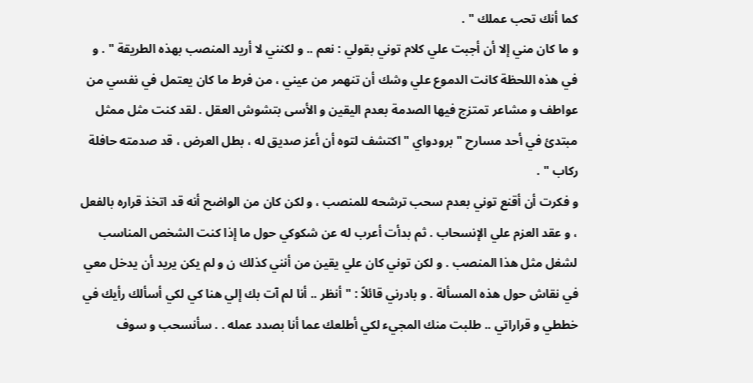كما أنك تحب عملك " .
و ما كان مني إلا أن أجبت علي كلام توني بقولي : نعم .. و لكنني لا أريد المنصب بهذه الطريقة " . و في هذه اللحظة كانت الدموع علي وشك أن تنهمر من عيني ، من فرط ما كان يعتمل في نفسي من عواطف و مشاعر تمتزج فيها الصدمة بعدم اليقين و الأسى بتشوش العقل . لقد كنت مثل ممثل مبتدئ في أحد مسارح " برودواي " اكتشف لتوه أن أعز صديق له ، بطل العرض ، قد صدمته حافلة ركاب " .
و فكرت أن أقنع توني بعدم سحب ترشحه للمنصب ، و لكن كان من الواضح أنه قد اتخذ قراره بالفعل ، و عقد العزم علي الإنسحاب . ثم بدأت أعرب له عن شكوكي حول ما إذا كنت الشخص المناسب لشغل مثل هذا المنصب . و لكن توني كان علي يقين من أنني كذلك ن و لم يكن يريد أن يدخل معي في نقاش حول هذه المسألة . و بادرني قائلاً : " أنظر .. أنا لم آت بك إلي هنا كي لكي أسألك رأيك في خططي و قراراتي .. طلبت منك المجيء لكي أطلعك عما أنا بصدد عمله . . سأنسحب و سوف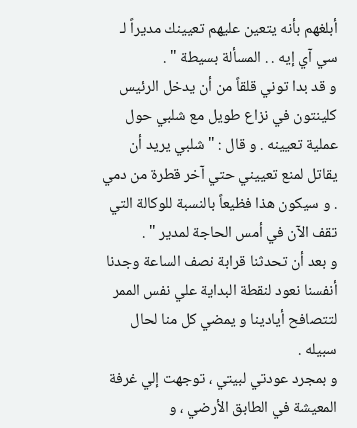أبلغهم بأنه يتعين عليهم تعيينك مديراً لـ سي آي إيه . . المسألة بسيطة " .
و قد بدا توني قلقاً من أن يدخل الرئيس كلينتون في نزاع طويل مع شلبي حول عملية تعيينه . و قال : " شلبي يريد أن يقاتل لمنع تعييني حتي آخر قطرة من دمي . و سيكون هذا فظيعاً بالنسبة للوكالة التي تقف الآن في أمس الحاجة لمدير " .
و بعد أن تحدثنا قرابة نصف الساعة وجدنا أنفسنا نعود لنقطة البداية علي نفس الممر لتتصافح أيادينا و يمضي كل منا لحال سبيله .
و بمجرد عودتي لبيتي ، توجهت إلي غرفة المعيشة في الطابق الأرضي ، و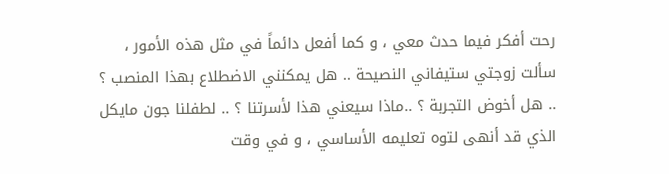رحت أفكر فيما حدث معي ، و كما أفعل دائماً في مثل هذه الأمور ، سألت زوجتي ستيفاني النصيحة .. هل يمكنني الاضطلاع بهذا المنصب ؟ .. هل أخوض التجربة ؟ ..ماذا سيعني هذا لأسرتنا ؟ .. لطفلنا جون مايكل الذي قد أنهى لتوه تعليمه الأساسي ، و في وقت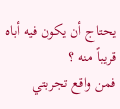يحتاج أن يكون فيه أباه قريباً منه ؟
فمن واقع تجربتي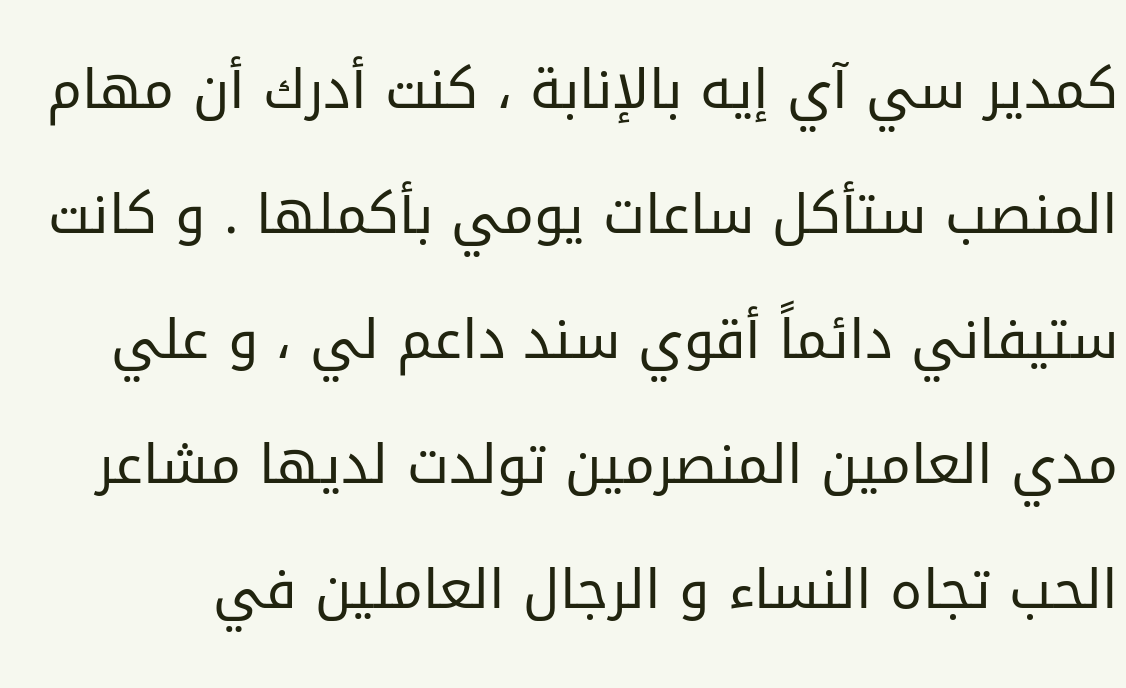كمدير سي آي إيه بالإنابة ، كنت أدرك أن مهام المنصب ستأكل ساعات يومي بأكملها . و كانت ستيفاني دائماً أقوي سند داعم لي ، و علي مدي العامين المنصرمين تولدت لديها مشاعر الحب تجاه النساء و الرجال العاملين في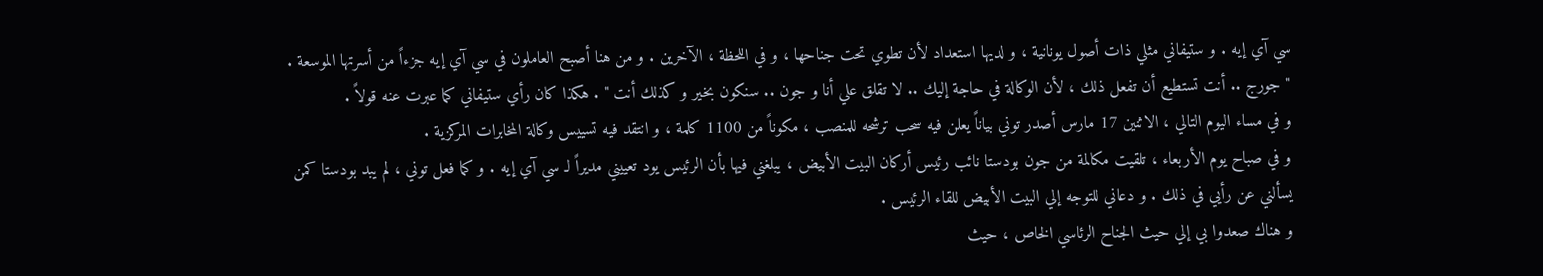سي آي إيه . و ستيفاني مثلي ذات أصول يونانية ، و لديها استعداد لأن تطوي تحت جناحها ، و في اللحظة ، الآخرين . و من هنا أصبح العاملون في سي آي إيه جزءاً من أسرتها الموسعة .
" جورج .. أنت تستطيع أن تفعل ذلك ، لأن الوكالة في حاجة إليك .. لا تقلق علي أنا و جون .. سنكون بخير و كذلك أنت " . هكذا كان رأي ستيفاني كما عبرت عنه قولاً .
و في مساء اليوم التالي ، الاثنين 17 مارس أصدر توني بياناً يعلن فيه سحب ترشحه للمنصب ، مكوناً من 1100 كلمة ، و انتقد فيه تسييس وكالة المخابرات المركزية .
و في صباح يوم الأربعاء ، تلقيت مكالمة من جون بودستا نائب رئيس أركان البيت الأبيض ، يبلغني فيها بأن الرئيس يود تعييني مديراً لـ سي آي إيه . و كما فعل توني ، لم يبد بودستا كمن يسألني عن رأيي في ذلك . و دعاني للتوجه إلي البيت الأبيض للقاء الرئيس .
و هناك صعدوا بي إلي حيث الجناح الرئاسي الخاص ، حيث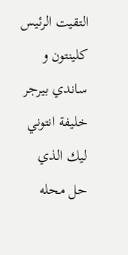التقيت الرئيس كلينتون و ساندي بيرجر خليفة انتوني ليك الذي حل محله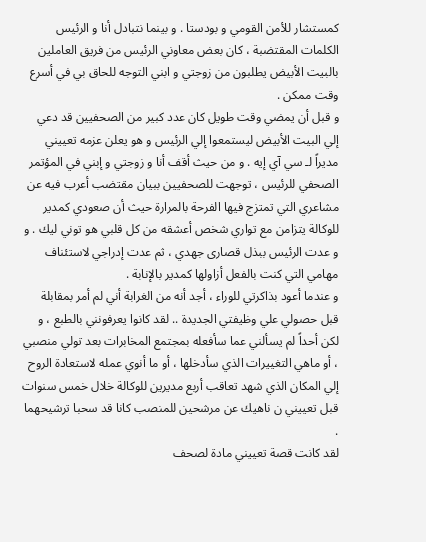كمستشار للأمن القومي و بودستا . و بينما نتبادل أنا و الرئيس الكلمات المقتضبة ، كان بعض معاوني الرئيس من فريق العاملين بالبيت الأبيض يطلبون من زوجتي و ابني التوجه للحاق بي في أسرع وقت ممكن .
و قبل أن يمضي وقت طويل كان عدد كبير من الصحفيين قد دعي إلي البيت الأبيض ليستمعوا إلي الرئيس و هو يعلن عزمه تعييني مديراً لـ سي آي إيه . و من حيث أقف أنا و زوجتي و إبني في المؤتمر الصحفي للرئيس ، توجهت للصحفيين ببيان مقتضب أعرب فيه عن مشاعري التي تمتزج فيها الفرحة بالمرارة حيث أن صعودي كمدير للوكالة يتزامن مع تواري شخص أعشقه من كل قلبي هو توني ليك . و و عدت الرئيس ببذل قصارى جهدي ، ثم عدت إدراجي لاستئناف مهامي التي كنت بالفعل أزاولها كمدير بالإنابة .
و عندما أعود بذاكرتي للوراء ، أجد أنه من الغرابة أني لم أمر بمقابلة قبل حصولي علي وظيفتي الجديدة .. لقد كانوا يعرفونني بالطبع ، و لكن أحداً لم يسألني عما سأفعله بمجتمع المخابرات بعد تولي منصبي ، أو ماهي التغييرات الذي سأدخلها ، أو ما أنوي عمله لاستعادة الروح إلي المكان الذي شهد تعاقب أربع مديرين للوكالة خلال خمس سنوات قبل تعييني ن ناهيك عن مرشحين للمنصب كانا قد سحبا ترشيحهما .
لقد كانت قصة تعييني مادة لصحف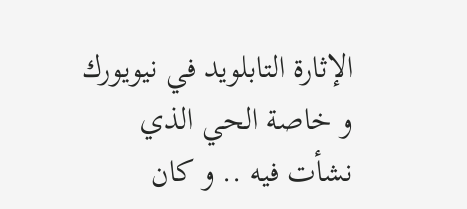الإثارة التابلويد في نيويورك و خاصة الحي الذي نشأت فيه .. و كان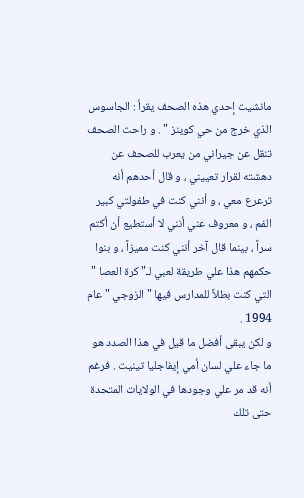مانشيت إحدي هذه الصحف يقرأ : الجاسوس الذي خرج من حي كوينز " . و راحت الصحف تنقل عن جيراني من يعرب للصحف عن دهشته لقرار تعييني ، و قال أحدهم أنه ترعرع معي ، و أنني كنت في طفولتي كبير الفم ، و معروف عني أنني لا أستطيع أن أكتم سراً ، بينما قال آخر أنني كنت مميزاً ، و بنوا حكمهم هذا علي طريقة لعبي لـ" كرة العصا " التي كنت بطلاً للمدارس فيها " الزوجي " عام 1994 .
و لكن يبقى أفضل ما قيل في هذا الصدد هو ما جاء علي لسان أمي إيفاجليا تينيت . فرغم أنه قد مر علي وجودها في الولايات المتحدة حتى تلك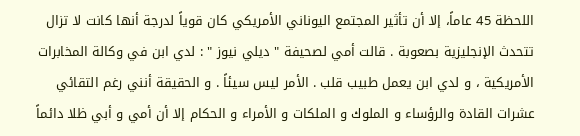اللحظة 45 عاماً، إلا أن تأثير المجتمع اليوناني الأمريكي كان قوياً لدرجة أنها كانت لا تزال تتحدث الإنجليزية بصعوبة . قالت أمي لصحيفة " ديلي نيوز " : لدي ابن في وكالة المخابرات الأمريكية ، و لدي ابن يعمل طبيب قلب . الأمر ليس سيئاً . و الحقيقة أنني رغم التقائي عشرات القادة والرؤساء و الملوك و الملكات و الأمراء و الحكام إلا أن أمي و أبي ظلا دائماً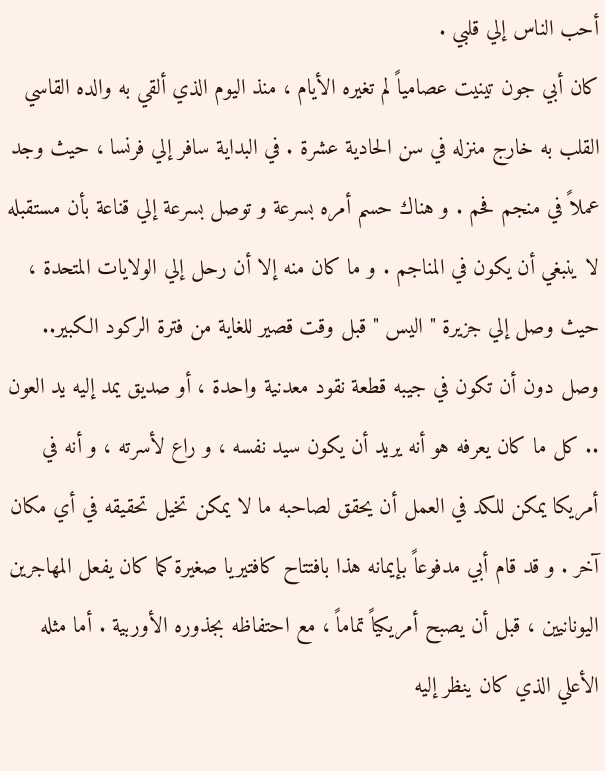أحب الناس إلي قلبي .
كان أبي جون تينيت عصامياً لم تغيره الأيام ، منذ اليوم الذي ألقي به والده القاسي القلب به خارج منزله في سن الحادية عشرة . في البداية سافر إلي فرنسا ، حيث وجد عملاً في منجم فحم . و هناك حسم أمره بسرعة و توصل بسرعة إلي قناعة بأن مستقبله لا ينبغي أن يكون في المناجم . و ما كان منه إلا أن رحل إلي الولايات المتحدة ، حيث وصل إلي جزيرة " اليس " قبل وقت قصير للغاية من فترة الركود الكبير.. وصل دون أن تكون في جيبه قطعة نقود معدنية واحدة ، أو صديق يمد إليه يد العون .. كل ما كان يعرفه هو أنه يريد أن يكون سيد نفسه ، و راع لأسرته ، و أنه في أمريكا يمكن للكد في العمل أن يحقق لصاحبه ما لا يمكن تخيل تحقيقه في أي مكان آخر . و قد قام أبي مدفوعاً بإيمانه هذا بافتتاح كافتيريا صغيرة كما كان يفعل المهاجرين اليونانيين ، قبل أن يصبح أمريكياً تماماً ، مع احتفاظه بجذوره الأوربية . أما مثله الأعلي الذي كان ينظر إليه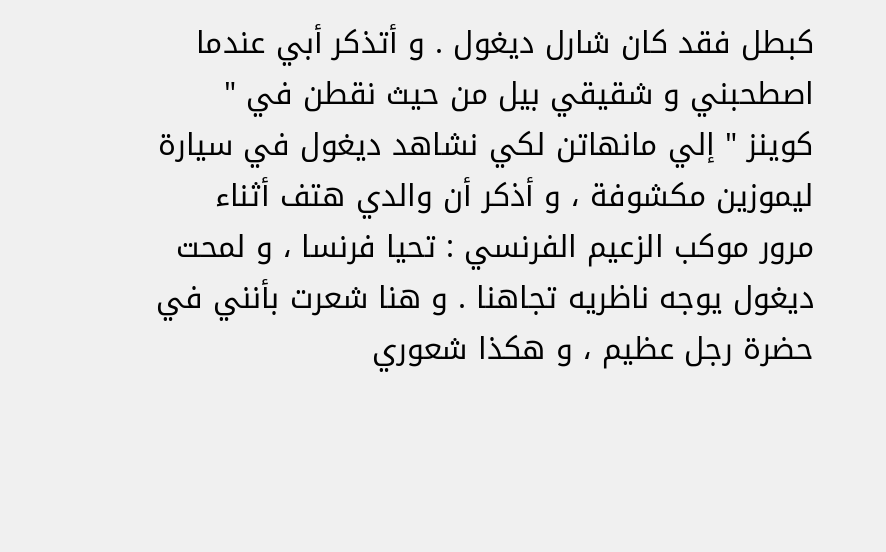كبطل فقد كان شارل ديغول . و أتذكر أبي عندما اصطحبني و شقيقي بيل من حيث نقطن في " كوينز " إلي مانهاتن لكي نشاهد ديغول في سيارة ليموزين مكشوفة ، و أذكر أن والدي هتف أثناء مرور موكب الزعيم الفرنسي : تحيا فرنسا ، و لمحت ديغول يوجه ناظريه تجاهنا . و هنا شعرت بأنني في حضرة رجل عظيم ، و هكذا شعوري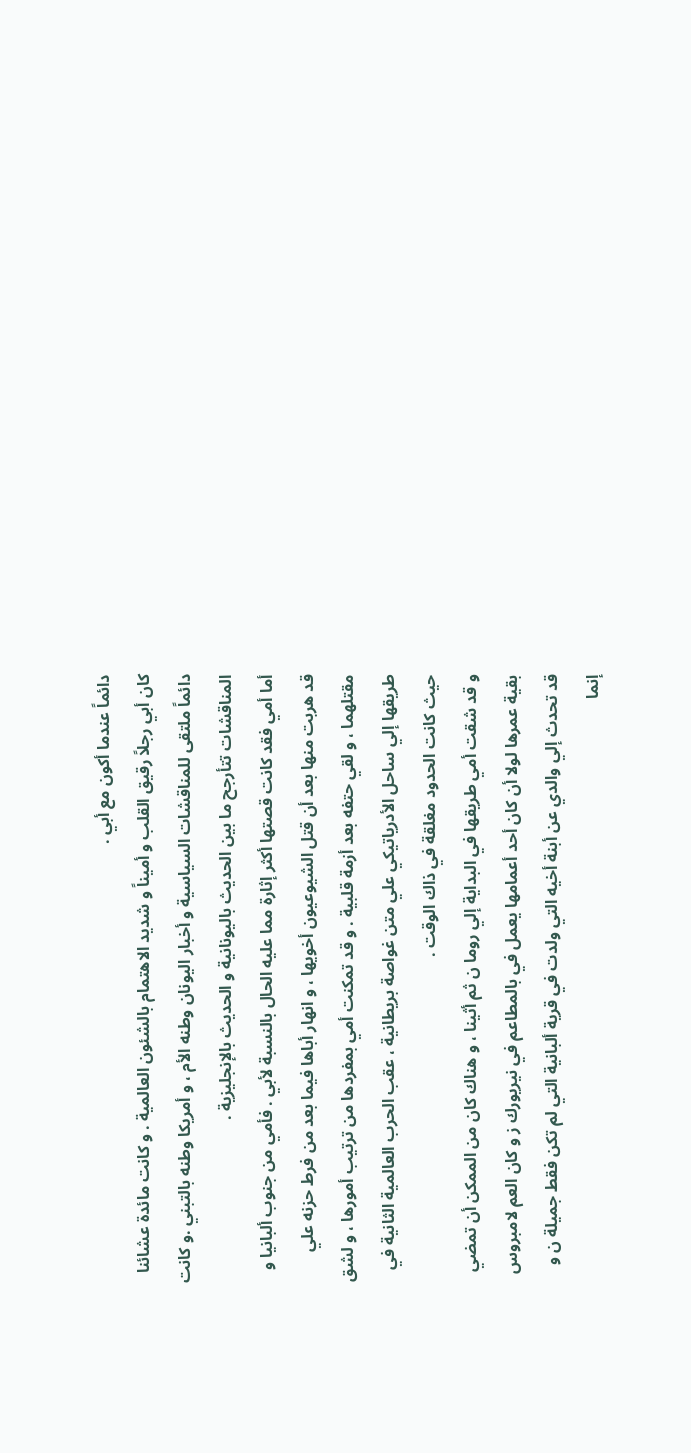دائماً عندما أكون مع أبي .
كان أبي رجلاً رقيق القلب و أميناً و شديد الاهتمام بالشئون العالمية . و كانت مائدة عشائنا دائماً ملتقى للمناقشات السياسية و أخبار اليونان وطنه الأم ، و أمريكا وطنه بالتبني .و كانت المناقشات تتأرجح ما بين الحديث باليونانية و الحديث بالإنجليزية .
أما أمي فقد كانت قصتها أكثر إثارة مما عليه الحال بالنسبة لأبي . فأمي من جنوب ألبانيا و قد هربت منها بعد أن قتل الشيوعيون أخويها ، و انهار أباها فيما بعد من فرط حزنه علي مقتلهما ، و لقي حتفه بعد أزمة قلبية . و قد تمكنت أمي بمفردها من ترتيب أمورها ، و لشق طريقها إلي ساحل الأدرياتيكي علي متن غواصة بريطانية ، عقب الحرب العالمية الثانية في حيث كانت الحدود مغلقة في ذاك الوقت .
و قد شقت أمي طريقها في البداية إلي روما ن ثم أثينا ، و هناك كان من الممكن أن تمضي بقية عمرها لولا أن كان أحد أعمامها يعمل في بالمطاعم في نيريورك ز و كان العم لامبروس قد تحدث إلي والدي عن أبنة أخيه التي ولدت في قرية ألبانية التي لم تكن فقط جميلة ن و إنما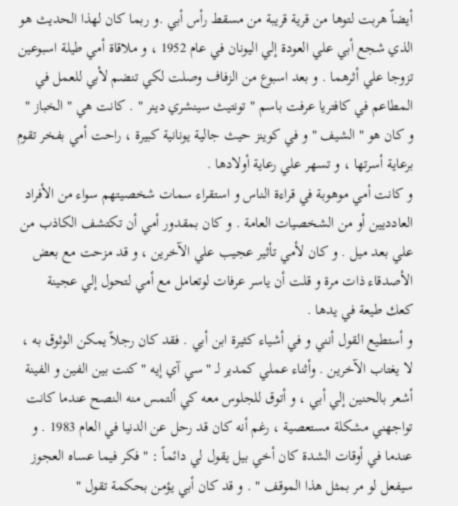أيضاً هربت لتوها من قرية قريبة من مسقط رأس أبي .و ربما كان لهذا الحديث هو الذي شجع أبي علي العودة إلي اليونان في عام 1952 ، و ملاقاة أمي طيلة اسبوعين تزوجا علي أثرهما . و بعد اسبوع من الزفاف وصلت لكي تنضم لأبي للعمل في المطاعم في كافتريا عرفت باسم " تونتيث سينشري دينر " . كانت هي " الخباز " و كان هو " الشيف " و في كوينز حيث جالية يونانية كبيرة ، راحت أمي بفخر تقوم برعاية أسرتها ، و تسهر علي رعاية أولادها .
و كانت أمي موهوبة في قراءة الناس و استقراء سمات شخصيتهم سواء من الأفراد العادديين أو من الشخصيات العامة . و كان بمقدور أمي أن تكتشف الكاذب من علي بعد ميل . و كان لأمي تأثير عجيب علي الآخرين ، و قد مزحت مع بعض الأصدقاء ذات مرة و قلت أن ياسر عرفات لوتعامل مع أمي لتحول إلي عجينة كعك طيعة في يدها .
و أستطيع القول أنني و في أشياء كثيرة ابن أبي . فقد كان رجلاً يمكن الوثوق به ، لا يغتاب الآخرين . وأثناء عملي كمدير لـ " سي آي إيه " كنت بين الفين و الفينة أشعر بالحنين إلي أبي ، و أتوق للجلوس معه كي ألتمس منه النصح عندما كانت تواجهني مشكلة مستعصية ، رغم أنه كان قد رحل عن الدنيا في العام 1983 . و عندما في أوقات الشدة كان أخي بيل يقول لي دائماً : " فكر فيما عساه العجوز سيفعل لو مر بمثل هذا الموقف " . و قد كان أبي يؤمن بحكمة تقول "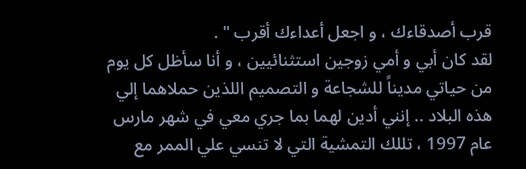قرب أصدقاءك ، و اجعل أعداءك أقرب " .
لقد كان أبي و أمي زوجين استثنائيين ، و أنا سأظل كل يوم من حياتي مديناً للشجاعة و التصميم اللذين حملاهما إلي هذه البلاد .. إنني أدين لهما بما جري معي في شهر مارس عام 1997 ، تللك التمشية التي لا تنسي علي الممر مع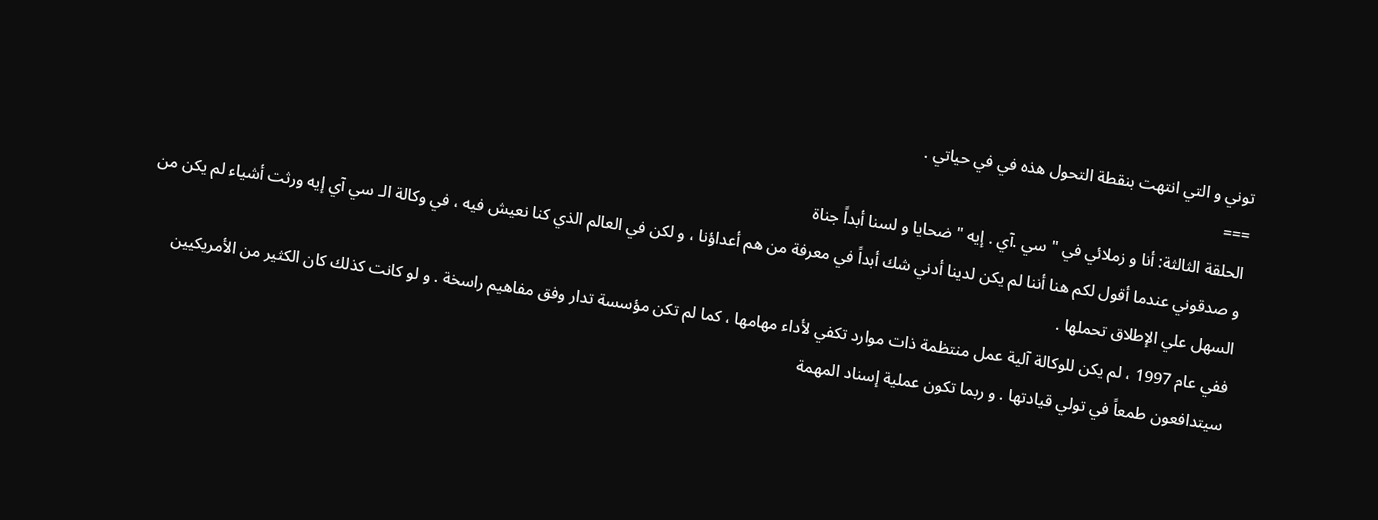توني و التي انتهت بنقطة التحول هذه في في حياتي .
===
الحلقة الثالثة: أنا و زملائي في " سي .آي . إيه " ضحايا و لسنا أبداً جناة
و صدقوني عندما أقول لكم هنا أننا لم يكن لدينا أدني شك أبداً في معرفة من هم أعداؤنا ، و لكن في العالم الذي كنا نعيش فيه ، في وكالة الـ سي آي إيه ورثت أشياء لم يكن من السهل علي الإطلاق تحملها .
ففي عام 1997 ، لم يكن للوكالة آلية عمل منتظمة ذات موارد تكفي لأداء مهامها ، كما لم تكن مؤسسة تدار وفق مفاهيم راسخة . و لو كانت كذلك كان الكثير من الأمريكيين سيتدافعون طمعاً في تولي قيادتها . و ربما تكون عملية إسناد المهمة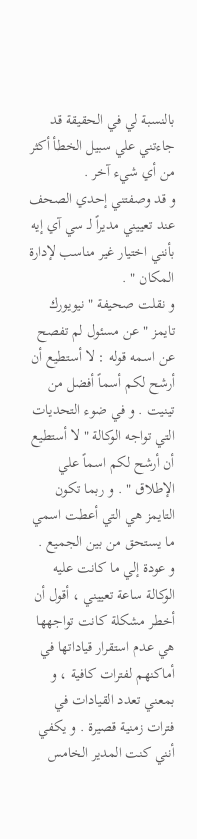بالنسبة لي في الحقيقة قد جاءتني علي سبيل الخطأ أكثر من أي شيء آخر .
و قد وصفتني إحدي الصحف عند تعييني مديراً لـ سي آي إيه بأنني اختيار غير مناسب لإدارة المكان " .
و نقلت صحيفة " نيويورك تايمز " عن مسئول لم تفصح عن اسمه قوله : لا أستطيع أن أرشح لكم أسماً أفضل من تينيت . و في ضوء التحديات التي تواجه الوكالة " لا أستطيع أن أرشح لكم اسماً علي الإطلاق " . و ربما تكون التايمز هي التي أعطت اسمي ما يستحق من بين الجميع .
و عودة إلي ما كانت عليه الوكالة ساعة تعييني ، أقول أن أخطر مشكلة كانت تواجهها هي عدم استقرار قياداتها في أماكنهم لفترات كافية ، و بمعني تعدد القيادات في فترات زمنية قصيرة . و يكفي أنني كنت المدير الخامس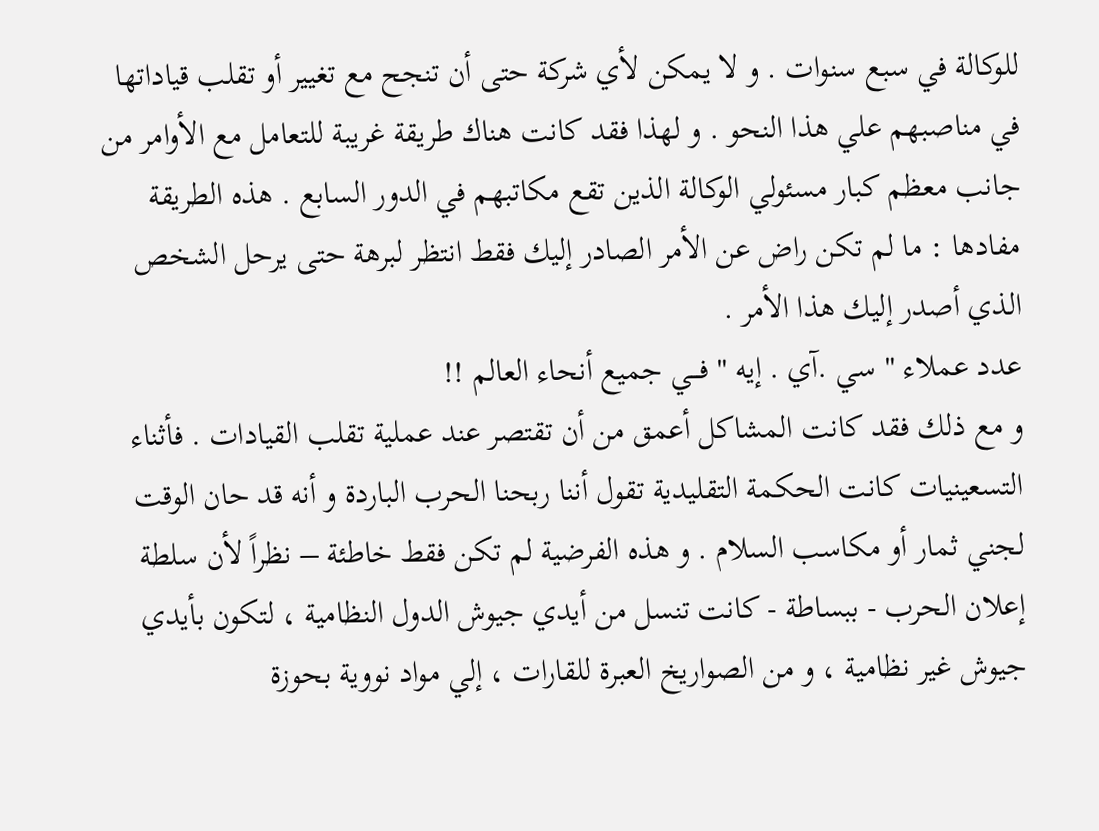للوكالة في سبع سنوات . و لا يمكن لأي شركة حتى أن تنجح مع تغيير أو تقلب قياداتها في مناصبهم علي هذا النحو . و لهذا فقد كانت هناك طريقة غريبة للتعامل مع الأوامر من جانب معظم كبار مسئولي الوكالة الذين تقع مكاتبهم في الدور السابع . هذه الطريقة مفادها : ما لم تكن راض عن الأمر الصادر إليك فقط انتظر لبرهة حتى يرحل الشخص الذي أصدر إليك هذا الأمر .
عدد عملاء " سي .آي . إيه " فـــي جميع أنحاء العالم !!
و مع ذلك فقد كانت المشاكل أعمق من أن تقتصر عند عملية تقلب القيادات . فأثناء التسعينيات كانت الحكمة التقليدية تقول أننا ربحنا الحرب الباردة و أنه قد حان الوقت لجني ثمار أو مكاسب السلام . و هذه الفرضية لم تكن فقط خاطئة – نظراً لأن سلطة إعلان الحرب - ببساطة - كانت تنسل من أيدي جيوش الدول النظامية ، لتكون بأيدي جيوش غير نظامية ، و من الصواريخ العبرة للقارات ، إلي مواد نووية بحوزة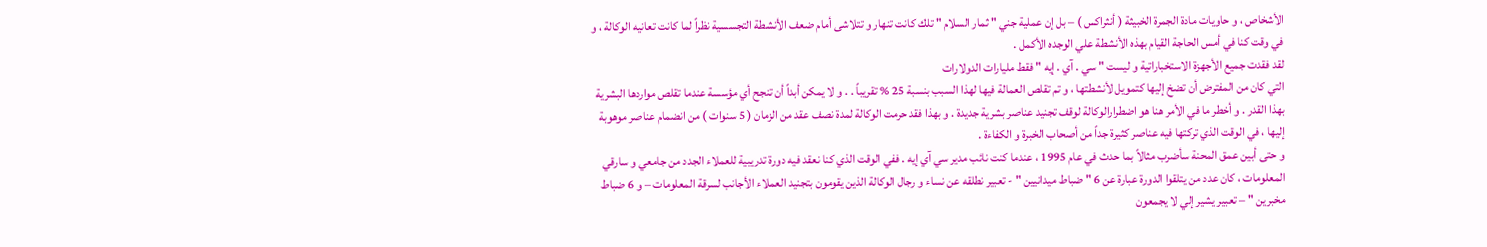الأشخاص ، و حاويات مادة الجمرة الخبيثة ( أنثراكس ) – بل إن عملية جني " ثمار السلام " تلك كانت تنهار و تتلاشى أمام ضعف الأنشطة التجسسية نظراً لما كانت تعانيه الوكالة ، و في وقت كنا في أمس الحاجة القيام بهذه الأنشطة علي الوجده الأكمل .
لقد فقدت جميع الأجهزة الاستخباراتية و ليست " سي . آي . إيه " فقط مليارات الدولارات
التي كان من المفترض أن تضخ إليها كتمويل لأنشطتها ، و تم تقلص العمالة فيها لهذا السبب بنسبة 25 % تقريباً . . و لا يمكن أبداً أن تنجح أي مؤسسة عندما تقلص مواردها البشرية بهذا القدر . و أخطر ما في الأمر هنا هو اضطرارالوكالة لوقف تجنيد عناصر بشرية جديدة . و بهذا فقد حرمت الوكالة لمدة نصف عقد من الزمان ( 5 سنوات ) من انضمام عناصر موهوبة إليها ، في الوقت الذي تركتها فيه عناصر كثيرة جداً من أصحاب الخبرة و الكفاءة .
و حتى أبين عمق المحنة سأضرب مثالاً بما حدث في عام 1995 ، عندما كنت نائب مدير سي آي إيه . ففي الوقت الذي كنا نعقد فيه دورة تدريبية للعملاء الجدد من جامعي و سارقي المعلومات ، كان عدد من يتلقوا الدورة عبارة عن 6 " ضباط ميدانيين " - تعبير نطلقه عن نساء و رجال الوكالة الذين يقومون بتجنيد العملاء الأجانب لسرقة المعلومات – و 6 ضباط مخبرين " – تعبير يشير إلي لا يجمعون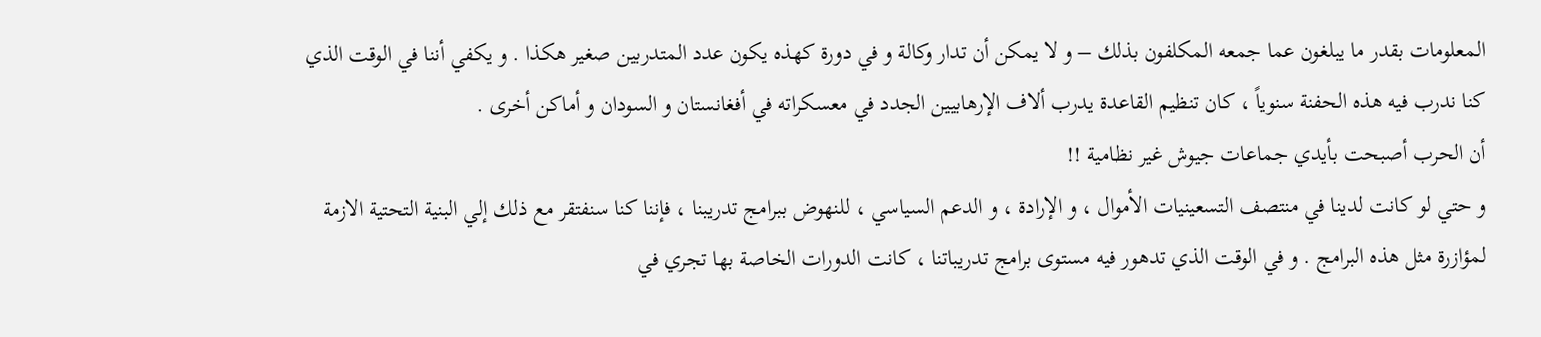المعلومات بقدر ما يبلغون عما جمعه المكلفون بذلك – و لا يمكن أن تدار وكالة و في دورة كهذه يكون عدد المتدربين صغير هكذا . و يكفي أننا في الوقت الذي كنا ندرب فيه هذه الحفنة سنوياً ، كان تنظيم القاعدة يدرب ألاف الإرهابيين الجدد في معسكراته في أفغانستان و السودان و أماكن أخرى .
أن الحرب أصبحت بأيدي جماعات جيوش غير نظامية !!
و حتي لو كانت لدينا في منتصف التسعينيات الأموال ، و الإرادة ، و الدعم السياسي ، للنهوض ببرامج تدريبنا ، فإننا كنا سنفتقر مع ذلك إلي البنية التحتية الازمة لمؤازرة مثل هذه البرامج . و في الوقت الذي تدهور فيه مستوى برامج تدريباتنا ، كانت الدورات الخاصة بها تجري في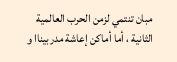مبان تنتمي لزمن الحرب العالمية الثانية ، أما أماكن إعاشة مدربيناا و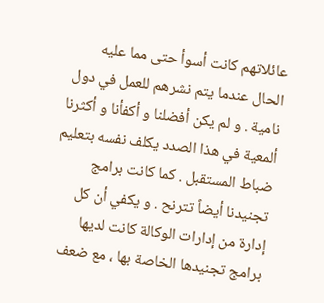عائلاتهم كانت أسوأ حتى مما عليه الحال عندما يتم نشرهم للعمل في دول نامية . و لم يكن أفضلنا و أكفأنا و أكثرنا ألمعية في هذا الصدد يكلف نفسه بتعليم ضباط المستقبل . كما كانت برامج تجنيدنا أيضاً تترنح . و يكفي أن كل إدارة من إدارات الوكالة كانت لديها برامج تجنيدها الخاصة بها ، مع ضعف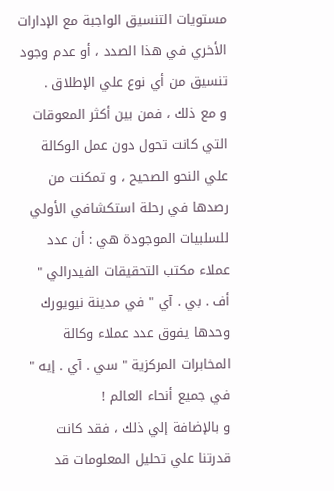مستويات التنسيق الواجبة مع الإدارات الأخري في هذا الصدد ، أو عدم وجود تنسيق من أي نوع علي الإطلاق .
و مع ذلك ، فمن بين أكثر المعوقات التي كانت تحول دون عمل الوكالة علي النحو الصحيح ، و تمكنت من رصدها في رحلة استكشافي الأولي للسلبيات الموجودة هي : أن عدد عملاء مكتب التحقيقات الفيدرالي " أف . بي . آي " في مدينة نيويورك وحدها يفوق عدد عملاء وكالة المخابرات المركزية " سي . آي . إيه " في جميع أنحاء العالم !
و بالإضافة إلي ذلك ، فقد كانت قدرتنا علي تحليل المعلومات قد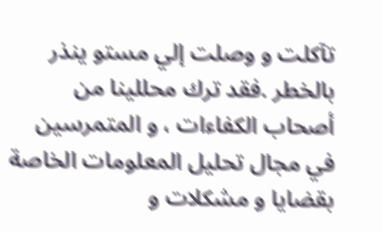تآكلت و وصلت إلي مستو ينذر بالخطر .فقد ترك محللينا من أصحاب الكفاءات ، و المتمرسين في مجال تحليل المعلومات الخاصة بقضايا و مشكلات و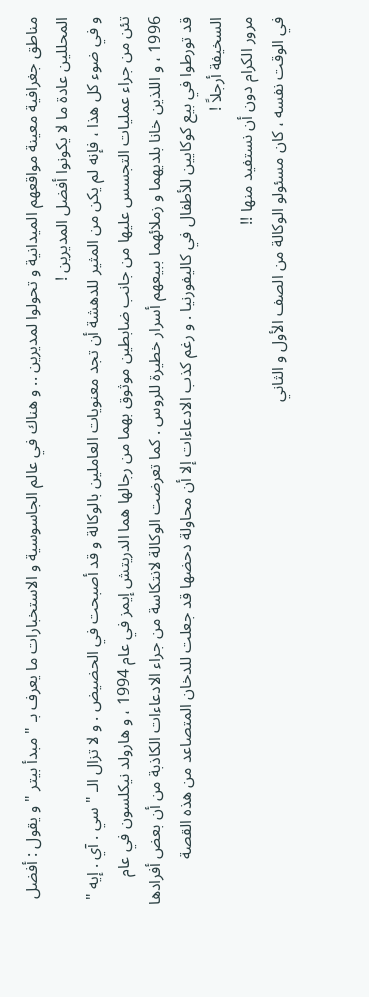مناطق جغرافية معينة مواقعهم الميدانية و تحولوا لمديرين .. و هناك في عالم الجاسوسية و الاستخبارات ما يعرف بـ " مبدأ بيتر " و يقول : أفضل المحللين عادة ما لا يكونوا أفضل المديرين !
و في ضوء كل هذا ، فإنه لم يكن من المثير للدهشة أن تجد معنويات العاملين بالوكالة و قد أصبحت في الحضيض . و لا تزال الـ " سي . آي . إيه " تئن من جراء عمليات التجسس عليها من جانب ضابطين موثوق بهما من رجالها هما الدريتش إيمز في عام 1994 ، و هارولد نيكلسون في عام 1996 ، و اللذين خانا بلديهما و زملائهما ببيعهم أسرار خطيرة للروس . كما تعرضت الوكالة لانتكاسة من جراء الادعاءات الكاذبة من أن بعض أفرادها قد تورطوا في بيع كوكايين للأطفال في كاليفورنيا . و رغم كذب الادعاءات إلا أن محاولة دحضها قد جعلت للدخان المتصاعد من هذه القصة السخيفة أرجلاً !
مرور الكرام دون أن نستفيد منها !!
في الوقت نفسه ، كان مسئولو الوكالة من الصف الأول و الثاني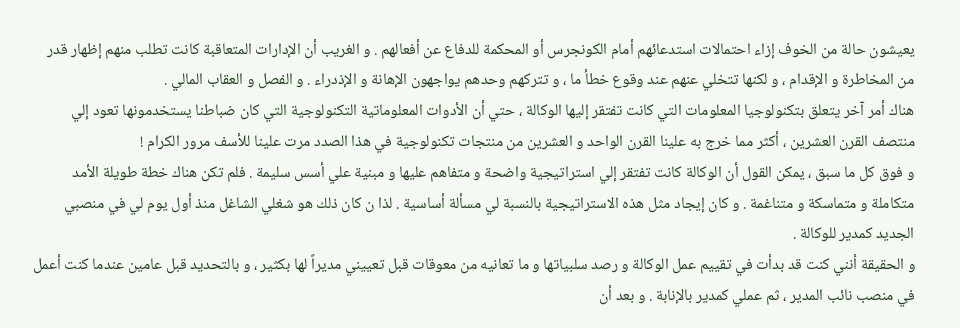يعيشون حالة من الخوف إزاء احتمالات استدعائهم أمام الكونجرس أو المحكمة للدفاع عن أفعالهم . و الغريب أن الإدارات المتعاقبة كانت تطلب منهم إظهار قدر من المخاطرة و الإقدام ، و لكنها تتخلي عنهم عند وقوع خطأ ما ، و تتركهم وحدهم يواجهون الإهانة و الإذدراء . و الفصل و العقاب المالي .
هناك أمر آخر يتعلق بتكنولوجيا المعلومات التي كانت تفتقر إليها الوكالة ، حتي أن الأدوات المعلوماتية التكنولوجية التي كان ضباطنا يستخدمونها تعود إلي منتصف القرن العشرين ، أكثر مما خرج به علينا القرن الواحد و العشرين من منتجات تكنولوجية في هذا الصدد مرت علينا للأسف مرور الكرام !
و فوق كل ما سبق ، يمكن القول أن الوكالة كانت تفتقر إلي استراتيجية واضحة و متفاهم عليها و مبنية علي أسس سليمة . فلم تكن هناك خطة طويلة الأمد متكاملة و متماسكة و متناغمة . و كان إيجاد مثل هذه الاستراتيجية بالنسبة لي مسألة أساسية . لذا ن كان ذلك هو شغلي الشاغل منذ أول يوم لي في منصبي الجديد كمدير للوكالة .
و الحقيقة أنني كنت قد بدأت في تقييم عمل الوكالة و رصد سلبياتها و ما تعانيه من معوقات قبل تعييني مديراً لها بكثير ، و بالتحديد قبل عامين عندما كنت أعمل في منصب نائب المدير ، ثم عملي كمدير بالإنابة . و بعد أن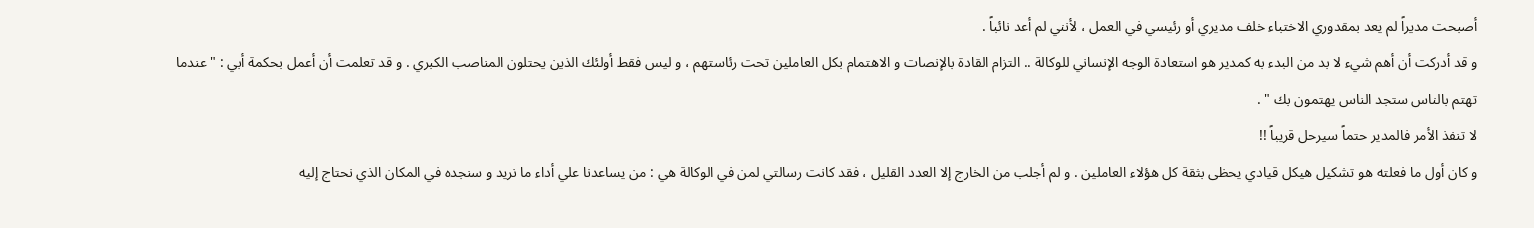أصبحت مديراً لم يعد بمقدوري الاختباء خلف مديري أو رئيسي في العمل ، لأنني لم أعد نائباً .
و قد أدركت أن أهم شيء لا بد من البدء به كمدير هو استعادة الوجه الإنساني للوكالة .. التزام القادة بالإنصات و الاهتمام بكل العاملين تحت رئاستهم ، و ليس فقط أولئك الذين يحتلون المناصب الكبري . و قد تعلمت أن أعمل بحكمة أبي : " عندما تهتم بالناس ستجد الناس يهتمون بك " .
لا تنفذ الأمر فالمدير حتماً سيرحل قريباً !!
و كان أول ما فعلته هو تشكيل هيكل قيادي يحظى بثقة كل هؤلاء العاملين . و لم أجلب من الخارج إلا العدد القليل ، فقد كانت رسالتي لمن في الوكالة هي : من يساعدنا علي أداء ما نريد و سنجده في المكان الذي نحتاج إليه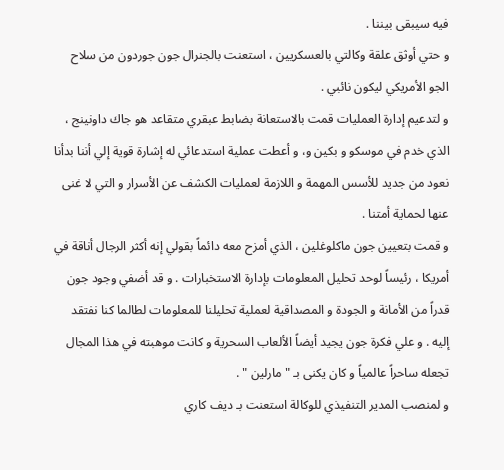فيه سيبقى بيننا .
و حتي أوثق علقة وكالتي بالعسكريين ، استعنت بالجنرال جون جوردون من سلاح الجو الأمريكي ليكون نائبي .
و لتدعيم إدارة العمليات قمت بالاستعانة بضابط عبقري متقاعد هو جاك داونينج ، الذي خدم في موسكو و بكين و، و أعطت عملية استدعائي له إشارة قوية إلي أننا بدأنا نعود من جديد للأسس المهمة و اللازمة لعمليات الكشف عن الأسرار و التي لا غنى عنها لحماية أمتنا .
و قمت بتعيين جون ماكلوغلين ، الذي أمزح معه دائماً بقولي إنه أكثر الرجال أناقة في أمريكا ، رئيساً لوحد تحليل المعلومات بإدارة الاستخبارات . و قد أضفي وجود جون قدراً من الأمانة و الجودة و المصداقية لعملية تحليلنا للمعلومات لطالما كنا نفتقد إليه . و علي فكرة جون يجيد أيضاً الألعاب السحرية و كانت موهبته في هذا المجال تجعله ساحراً عالمياً و كان يكنى بـ " مارلين " .
و لمنصب المدير التنفيذي للوكالة استعنت بـ ديف كاري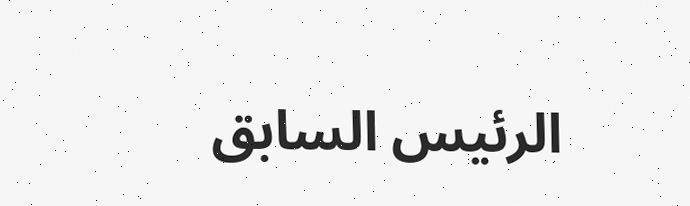الرئيس السابق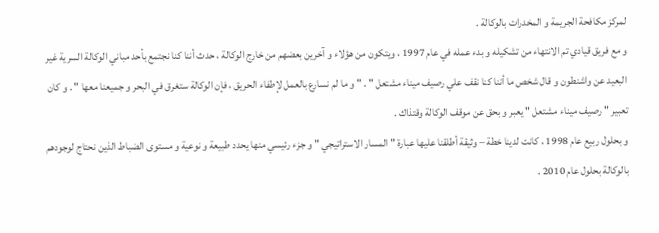لمركز مكافحة الجريمة و المخدرات بالوكالة .
و مع فريق قيادي تم الانتهاء من تشكيله و بدء عمله في عام 1997 ، ويتكون من هؤلاء و آخرين بعضهم من خارج الوكالة ، حدث أننا كنا نجتمع بأحد مباني الوكالة السرية غير البعيد عن واشنطون و قال شخص ما أننا كنا نقف علي رصيف ميناء مشتعل " . " و ما لم نسارع بالعمل لإطفاء الحريق ، فإن الوكالة ستغرق في البحر و جميعنا معها " . و كان تعبير " رصيف ميناء مشتعل " يعبر و بحق عن موقف الوكالة وقتذاك .
و بحلول ربيع عام 1998 ، كانت لدينا خطة – وثيقة أطلقنا عليها عبارة " المسار الاستراتيجي " و جزء رئيسي منها يحدد طبيعة و نوعية و مستوى الضباط الذين نحتاج لوجودهم بالوكالة بحلول عام 2010 .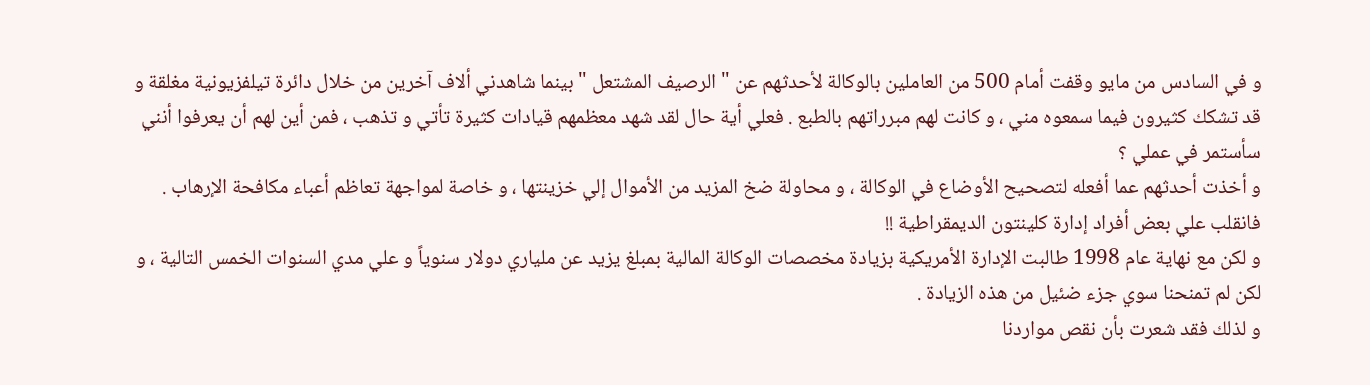و في السادس من مايو وقفت أمام 500 من العاملين بالوكالة لأحدثهم عن " الرصيف المشتعل " بينما شاهدني ألاف آخرين من خلال دائرة تيلفزيونية مغلقة و قد تشكك كثيرون فيما سمعوه مني ، و كانت لهم مبرراتهم بالطبع . فعلي أية حال لقد شهد معظمهم قيادات كثيرة تأتي و تذهب ، فمن أين لهم أن يعرفوا أنني سأستمر في عملي ؟
و أخذت أحدثهم عما أفعله لتصحيح الأوضاع في الوكالة ، و محاولة ضخ المزيد من الأموال إلي خزينتها ، و خاصة لمواجهة تعاظم أعباء مكافحة الإرهاب .
فانقلب علي بعض أفراد إدارة كلينتون الديمقراطية !!
و لكن مع نهاية عام 1998 طالبت الإدارة الأمريكية بزيادة مخصصات الوكالة المالية بمبلغ يزيد عن ملياري دولار سنوياً و علي مدي السنوات الخمس التالية ، و لكن لم تمنحنا سوي جزء ضئيل من هذه الزيادة .
و لذلك فقد شعرت بأن نقص مواردنا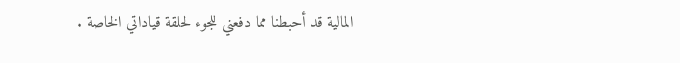المالية قد أحبطنا مما دفعني للجوء لحلقة قياداتي الخاصة .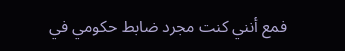فمع أنني كنت مجرد ضابط حكومي في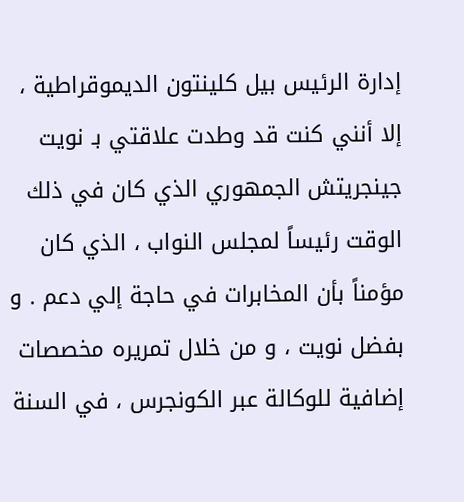إدارة الرئيس بيل كلينتون الديموقراطية ، إلا أنني كنت قد وطدت علاقتي بـ نويت جينجريتش الجمهوري الذي كان في ذلك الوقت رئيساً لمجلس النواب ، الذي كان مؤمناً بأن المخابرات في حاجة إلي دعم . و بفضل نويت ، و من خلال تمريره مخصصات إضافية للوكالة عبر الكونجرس ، في السنة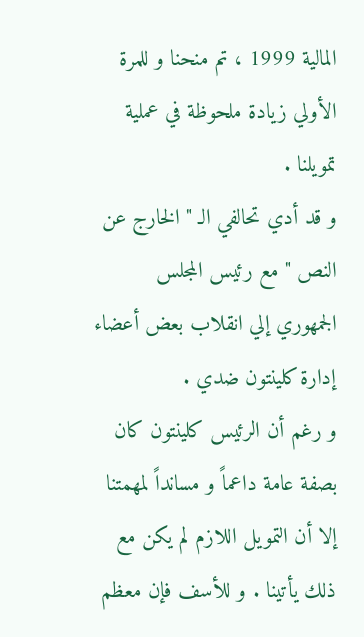المالية 1999 ، تم منحنا و للمرة الأولي زيادة ملحوظة في عملية تمويلنا .
و قد أدي تحالفي الـ " الخارج عن النص " مع رئيس المجلس الجمهوري إلي انقلاب بعض أعضاء إدارة كلينتون ضدي .
و رغم أن الرئيس كلينتون كان بصفة عامة داعماً و مسانداً لمهمتنا إلا أن التمويل اللازم لم يكن مع ذلك يأتينا . و للأسف فإن معظم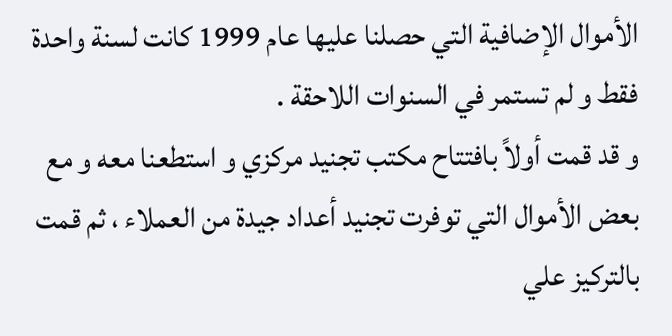الأموال الإضافية التي حصلنا عليها عام 1999 كانت لسنة واحدة فقط و لم تستمر في السنوات اللاحقة .
و قد قمت أولاً بافتتاح مكتب تجنيد مركزي و استطعنا معه و مع بعض الأموال التي توفرت تجنيد أعداد جيدة من العملاء ، ثم قمت بالتركيز علي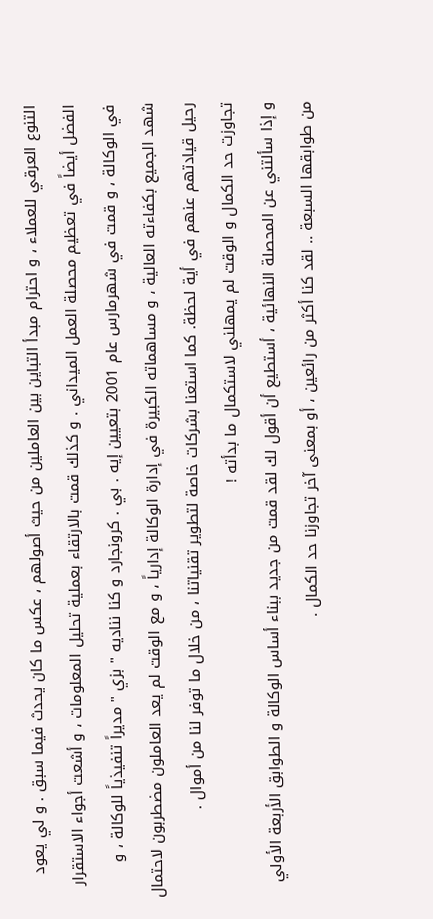التنوع العرقي للعملاء ، و احترام مبدأ التباين بين العاملين من حيث أصولهم ، عكس ما كان يحدث فيما سبق . و لي يعود الفضل أيضاً في تعظيم محصلة العمل الميداني . و كذلك قمت بالارتقاء بعملية تحليل المعلومات ، و أشعت أجواء الاستقرار في الوكالة ، و قمت في شهرمارس عام 2001 بتعيين إيه . بي . كرونجارد و كنا نناديه " بزي " مديراً تنفيذياً للوكالة ، و شهد الجميع بكفاءته العالية ، و مساهماته الكبيرة في إدارة الوكالة إدارياً ، و مع الوقت لم يعد العاملون مضطربون لاحتمال رحيل قيادتهم عنهم في أية لحظة. كما استعنا بشركات خاصة لتطوير تقنياتنا ، من خلال ما توفر لنا من أموال .
تجاوزت حد الكمال و الوقت لم يمهلني لاستكمال ما بدأته !
و إذا سألتني عن المحصلة النهائية ، أستطيع أن أقول لك لقد قمت من جديد ببناء أساس الوكالة و الطوابق الأربعة الأولي من طوابقها السبعة .. لقد كنا أكثر من رائعين ، أو بمعنى آخر تجاوزنا حد الكمال .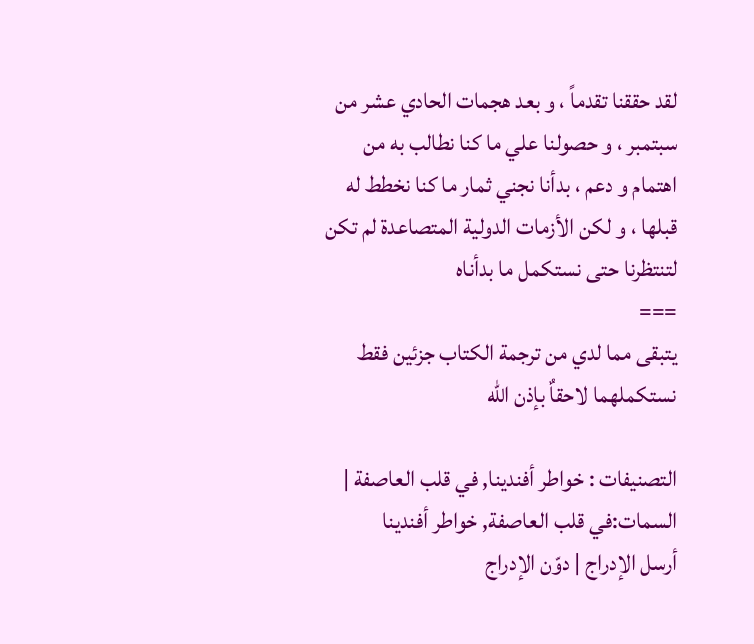لقد حققنا تقدماً ، و بعد هجمات الحادي عشر من سبتمبر ، و حصولنا علي ما كنا نطالب به من اهتمام و دعم ، بدأنا نجني ثمار ما كنا نخطط له قبلها ، و لكن الأزمات الدولية المتصاعدة لم تكن لتنتظرنا حتى نستكمل ما بدأناه
===
يتبقى مما لدي من ترجمة الكتاب جزئين فقط نستكملهما لاحقاٌ بإذن الله

التصنيفات : خواطر أفندينا, في قلب العاصفة | السمات:في قلب العاصفة, خواطر أفندينا
أرسل الإدراج | دوّن الإدراج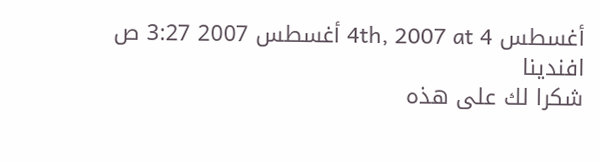أغسطس 4th, 2007 at 4 أغسطس 2007 3:27 ص
افندينا
شكرا لك على هذه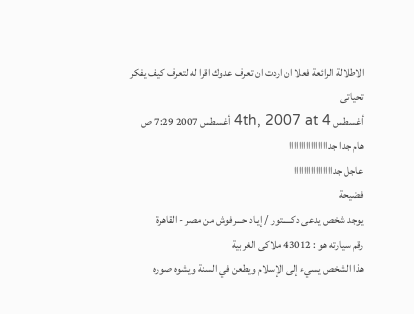الاطلالة الرائعة فعلا ان اردت ان تعرف عدوك اقرا له لتعرف كيف يفكر
تحياتى
أغسطس 4th, 2007 at 4 أغسطس 2007 7:29 ص
هام جدا جداااااااااااااااا
عاجل جداااااااااااااااا
فضيحة
يوجد شخص يدعى دكـــــتور / إيـاد حـــرفوش من مصر - القاهرة
رقم سيارته هو : 43012 ملاكى الغربية
هذا الشخص يسيء إلى الإسلام ويطعن في السنة ويشوه صوره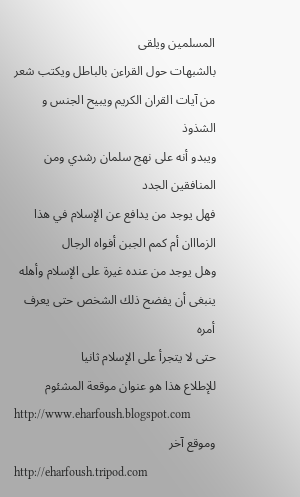المسلمين ويلقى
بالشبهات حول القراءن بالباطل ويكتب شعر من آيات القران الكريم ويبيح الجنس و الشذوذ
ويبدو أنه على نهج سلمان رشدي ومن المنافقين الجدد
فهل يوجد من يدافع عن الإسلام في هذا الزمااان أم كمم الجبن أفواه الرجال
وهل يوجد من عنده غيرة على الإسلام وأهله
ينبغى أن يفضح ذلك الشخص حتى يعرف أمره
حتى لا يتجرأ على الإسلام ثانيا
للإطلاع هذا هو عنوان موقعة المشئوم
http://www.eharfoush.blogspot.com
وموقع آخر
http://eharfoush.tripod.com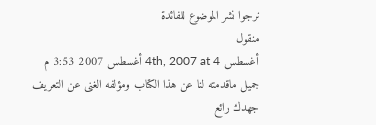نرجوا نشر الموضوع للفائدة
منقول
أغسطس 4th, 2007 at 4 أغسطس 2007 3:53 م
جميل ماقدمته لنا عن هذا الكتاب ومؤلفه الغنى عن التعريف
جهدك رائع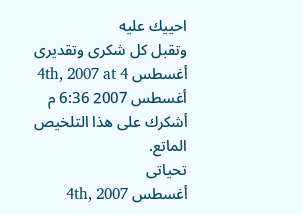احييك عليه
وتقبل كل شكرى وتقديرى
أغسطس 4th, 2007 at 4 أغسطس 2007 6:36 م
أشكرك على هذا التلخيص الماتع.
تحياتى
أغسطس 4th, 2007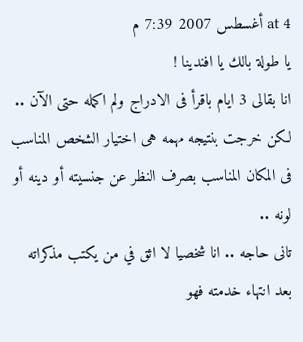at 4 أغسطس 2007 7:39 م
يا طولة بالك يا افندينا !
انا بقالى 3 ايام باقرأ فى الادراج ولم اكمله حتى الآن .. لكن خرجت بنتيجه مهمه هى اختيار الشخص المناسب فى المكان المناسب بصرف النظر عن جنسيته أو دينه أو لونه ..
تانى حاجه .. انا شخصيا لا اثق في من يكتب مذكراته بعد انتهاء خدمته فهو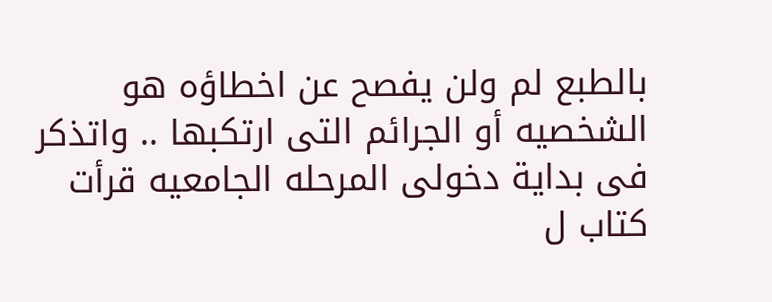بالطبع لم ولن يفصح عن اخطاؤه هو الشخصيه أو الجرائم التى ارتكبها .. واتذكر فى بداية دخولى المرحله الجامعيه قرأت كتاب ل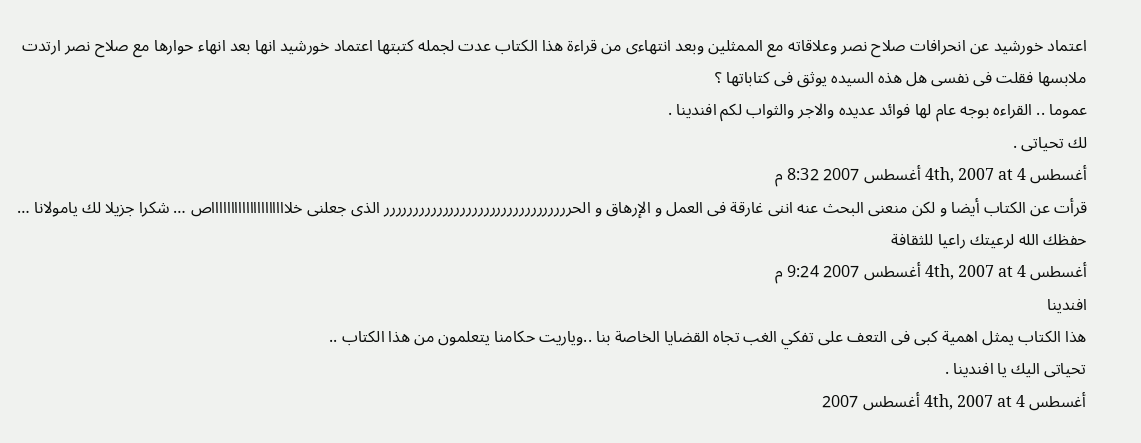اعتماد خورشيد عن انحرافات صلاح نصر وعلاقاته مع الممثلين وبعد انتهاءى من قراءة هذا الكتاب عدت لجمله كتبتها اعتماد خورشيد انها بعد انهاء حوارها مع صلاح نصر ارتدت ملابسها فقلت فى نفسى هل هذه السيده يوثق فى كتاباتها ؟
عموما .. القراءه بوجه عام لها فوائد عديده والاجر والثواب لكم افندينا .
لك تحياتى .
أغسطس 4th, 2007 at 4 أغسطس 2007 8:32 م
قرأت عن الكتاب أيضا و لكن منعنى البحث عنه اننى غارقة فى العمل و الإرهاق و الحرررررررررررررررررررررررررررررررر الذى جعلنى خلااااااااااااااااااااص … شكرا جزيلا لك يامولانا … حفظك الله لرعيتك راعيا للثقافة
أغسطس 4th, 2007 at 4 أغسطس 2007 9:24 م
افندينا
هذا الكتاب يمثل اهمية كبى فى التعف على تفكي الغب تجاه القضايا الخاصة بنا ..وياريت حكامنا يتعلمون من هذا الكتاب ..
تحياتى اليك يا افندينا .
أغسطس 4th, 2007 at 4 أغسطس 2007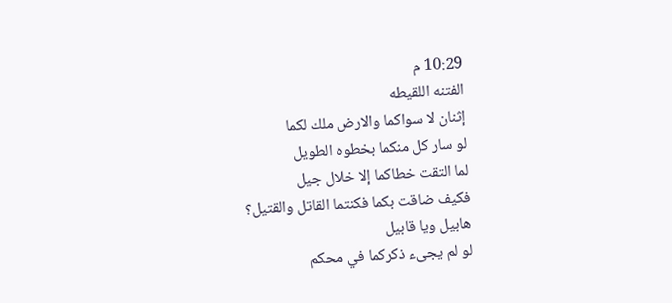10:29 م
الفتنه اللقيطه
إثنان لا سواكما والارض ملك لكما
لو سار كل منكما بخطوه الطويل
لما التقت خطاكما إلا خلال جيل
فكيف ضاقت بكما فكنتما القاتل والقتيل؟
هابيل ويا قابيل
لو لم يجىء ذكركما في محكم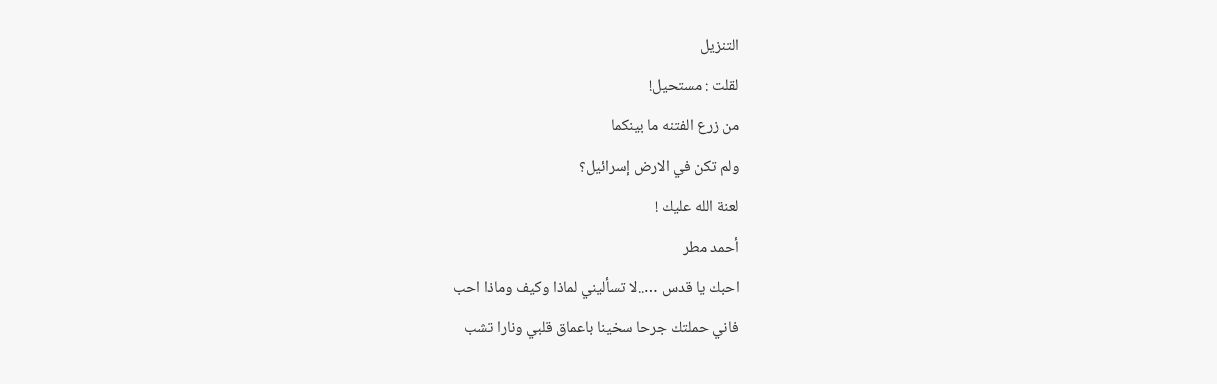التنزيل
لقلت : مستحيل!
من زرع الفتنه ما بينكما
ولم تكن في الارض إسرائيل؟
لعنة الله عليك !
أحمد مطر
احبك يا قدس …..لا تسأليني لماذا وكيف وماذا احب
فاني حملتك جرحا سخينا باعماق قلبي ونارا تشب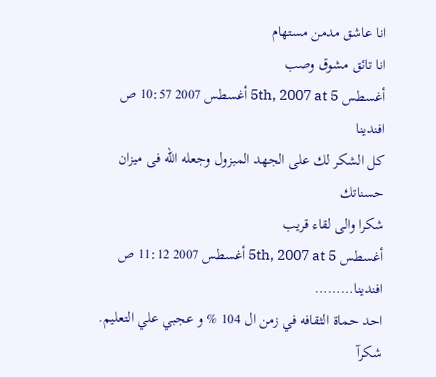انا عاشق مدمن مستهام
انا تائق مشوق وصب
أغسطس 5th, 2007 at 5 أغسطس 2007 10:57 ص
افندينا
كل الشكر لك على الجهد المبزول وجعله الله فى ميزان حسناتك
شكرا والى لقاء قريب
أغسطس 5th, 2007 at 5 أغسطس 2007 11:12 ص
افندينا………
احد حماة الثقافه في زمن ال 104 % و عجبي علي التعليم.
شكرآ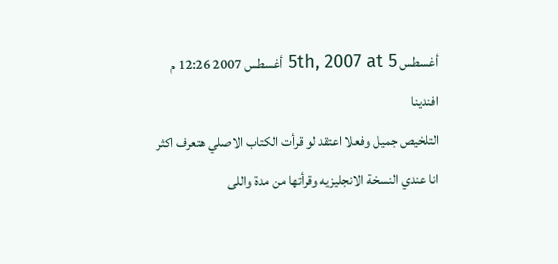أغسطس 5th, 2007 at 5 أغسطس 2007 12:26 م
افندينا
التلخيص جميل وفعلا اعتقد لو قرأت الكتاب الاصلي هتعرف اكثر
انا عندي النسخة الانجليزيه وقرأتها من مدة واللى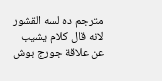مترجم ده لسه القشور لانه قال كلام يشيب عن علاقة جورج بوش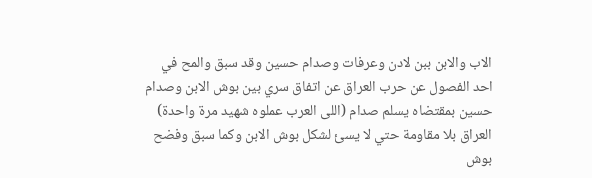الاب والابن ببن لادن وعرفات وصدام حسين وقد سبق والمح في احد الفصول عن حرب العراق عن اتفاق سري بين بوش الابن وصدام حسين بمقتضاه يسلم صدام (اللى العرب عملوه شهيد مرة واحدة) العراق بلا مقاومة حتي لا يسئ لشكل بوش الابن وكما سبق وفضح بوش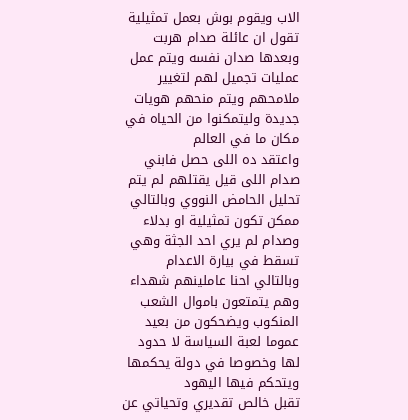الاب ويقوم بوش بعمل تمثيلية تقول ان عائلة صدام هربت وبعدها صدان نفسه ويتم عمل عمليات تجميل لهم لتغيير ملامحهم ويتم منحهم هويات جديدة وليتمكنوا من الحياه في مكان ما في العالم
واعتقد ده اللى حصل فابني صدام اللى قيل يقتلهم لم يتم تحليل الحامض النووي وبالتالي ممكن تكون تمثيلية او بدلاء وصدام لم يري احد الجثة وهي تسقط في بيارة الاعدام
وبالتالي احنا عاملينهم شهداء وهم يتمتعون باموال الشعب المنكوب ويضحكون من بعيد
عموما لعبة السياسة لا حدود لها وخصوصا في دولة يحكمها ويتحكم فيها اليهود
تقبل خالص تقديري وتحياتي عن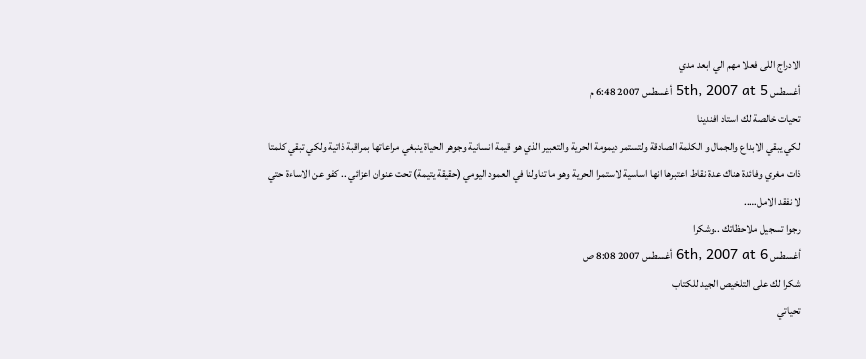الادراج اللى فعلا مهم الي ابعد مدي
أغسطس 5th, 2007 at 5 أغسطس 2007 6:48 م
تحيات خالصة لك استاد افندينا
لكي يبقي الابداع والجمال و الكلمة الصادقة ولتستمر ديمومة الحرية والتعبير الذي هو قيمة انسانية وجوهر الحياة ينبغي مراعاتها بمراقبة ذاتية ولكي تبقي كلمتا ذات مغري وفائدة هناك عدة نقاط اعتبرها انها اساسية لاستمرا الحرية وهو ما تناولنا في العمود اليومي (حقيقة يتيمة) تحت عنوان اعزائي .. كفو عن الاساءة حتي لا نفقد الامل…..
رجوا تسجيل ملاحظاتك ..وشكرا
أغسطس 6th, 2007 at 6 أغسطس 2007 8:08 ص
شكرا لك على التلخيص الجيد للكتاب
تحياتي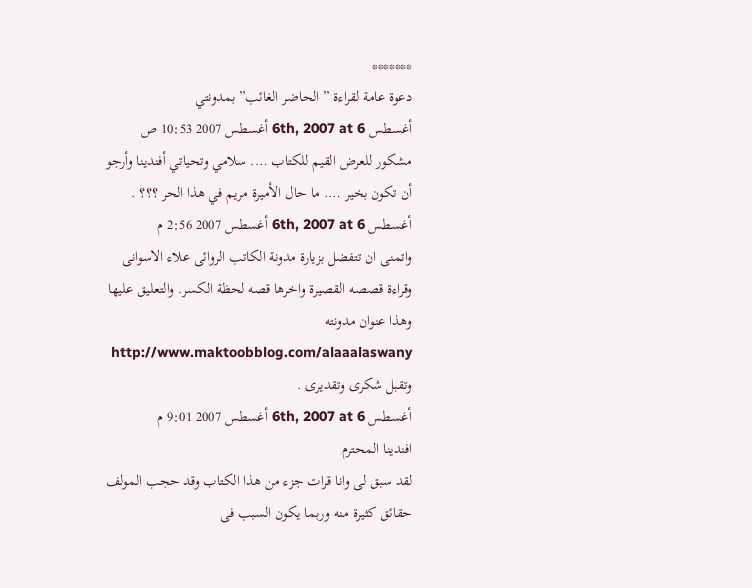*******
دعوة عامة لقراءة ” الحاضر الغائب” بمدونتي
أغسطس 6th, 2007 at 6 أغسطس 2007 10:53 ص
مشكور للعرض القيم للكتاب …. سلامي وتحياتي أفندينا وأرجو أن تكون بخير …. ما حال الأميرة مريم في هذا الحر ؟؟؟ .
أغسطس 6th, 2007 at 6 أغسطس 2007 2:56 م
واتمنى ان تتفضل بزيارة مدونة الكاتب الروائى علاء الاسوانى وقراءة قصصه القصيرة واخرها قصه لحظة الكسر. والتعليق عليها وهذا عنوان مدونته http://www.maktoobblog.com/alaaalaswany
وتقبل شكرى وتقديرى .
أغسطس 6th, 2007 at 6 أغسطس 2007 9:01 م
افندينا المحترم
لقد سبق لى وانا قرات جزء من هذا الكتاب وقد حجب المولف حقائق كثيرة منه وربما يكون السبب فى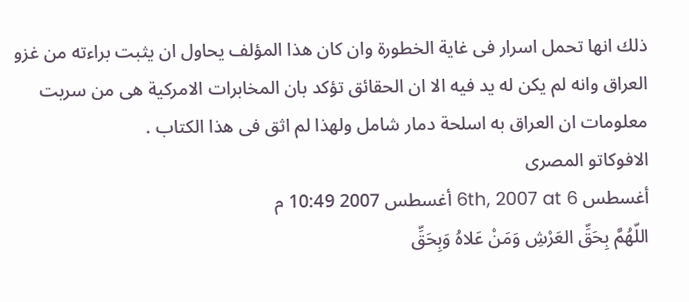ذلك انها تحمل اسرار فى غاية الخطورة وان كان هذا المؤلف يحاول ان يثبت براءته من غزو العراق وانه لم يكن له يد فيه الا ان الحقائق تؤكد بان المخابرات الامركية هى من سربت معلومات ان العراق به اسلحة دمار شامل ولهذا لم اثق فى هذا الكتاب .
الافوكاتو المصرى
أغسطس 6th, 2007 at 6 أغسطس 2007 10:49 م
اللّهُمَّ بِحَقِّ العَرْشِ وَمَنْ عَلاهُ وَبِحَقِّ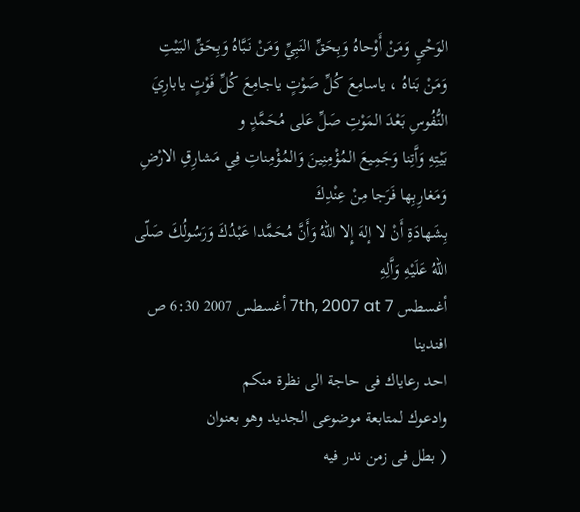الوَحْيِ وَمَنْ أَوْحاهُ وَبِحَقِّ النَبِيِّ وَمَنْ نَبَّاهُ وَبِحَقِّ البَيْتِ
وَمَنْ بَناهُ ، ياسامِعَ كُلِّ صَوْتٍ ياجامِعَ كُلِّ فَوْتٍ يابارِيَ النُّفُوسِ بَعْدَ المَوْتِ صَلِّ عَلى مُحَمَّدٍ و
بَيْتِهِ وَاَّتِنا وَجَمِيعَ المُؤْمِنِينَ وَالمُؤْمِناتِ فِي مَشارِقِ الارْضِ وَمَغارِبِها فَرَجا مِنْ عِنْدِكَ
بِشَهادَةِ أَنْ لا إلهَ إِلا اللّهُ وَأَنَّ مُحَمَّدا عَبْدُكَ وَرَسُولُكَ صَلّى اللّهُ عَلَيْهِ وَاَّلِهِ
أغسطس 7th, 2007 at 7 أغسطس 2007 6:30 ص
افندينا
احد رعاياك فى حاجة الى نظرة منكم
وادعوك لمتابعة موضوعى الجديد وهو بعنوان
( بطل فى زمن ندر فيه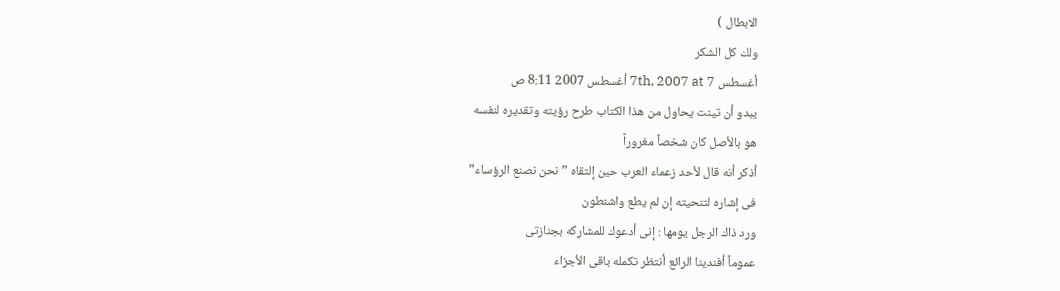الابطال )
ولك كل الشكر
أغسطس 7th, 2007 at 7 أغسطس 2007 8:11 ص
يبدو أن تينت يحاول من هذا الكتاب طرح رؤيته وتقديره لنفسه
هو بالأصل كان شخصاً مغروراً
أذكر أنه قال لأحد زعماء العرب حين إلتقاه ” نحن نصنع الرؤساء”
فى إشاره لتنحيته إن لم يطع واشنطون
ورد ذاك الرجل يومها : إنى أدعوك للمشاركه بجنازتى
عموماً أفندينا الرائع أنتظر تكمله باقى الأجزاء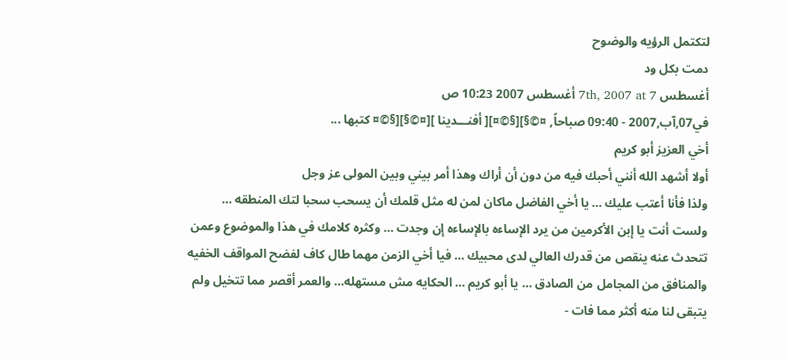لتكتمل الرؤيه والوضوح
دمت بكل ود
أغسطس 7th, 2007 at 7 أغسطس 2007 10:23 ص
في07,آب,2007 - 09:40 صباحاً, ¤©§][§©¤][ أفنـــدينا ][¤©§][§©¤ كتبها ...
أخي العزيز أبو كريم
أولا أشهد الله أنني أحبك فيه من دون أن أراك وهذا أمر بيني وبين المولى عز وجل
ولذا فأنا أعتب عليك … يا أخي الفاضل ماكان لمن له مثل قلمك أن يسحب سحبا لتك المنطقه … ولست أنت يا إبن الأكرمين من يرد الإساءه بالإساءه إن وجدت … وكثره كلامك في هذا والموضوع وعمن تتحدث عنه ينقص من قدرك العالي لدى محبيك … فيا أخي الزمن مهما طال كاف لفضح المواقف الخفيه والمنافق من المجامل من الصادق … يا أبو كريم … الحكايه مش مستهله… والعمر أقصر مما تتخيل ولم يتبقى لنا منه أكثر مما فات -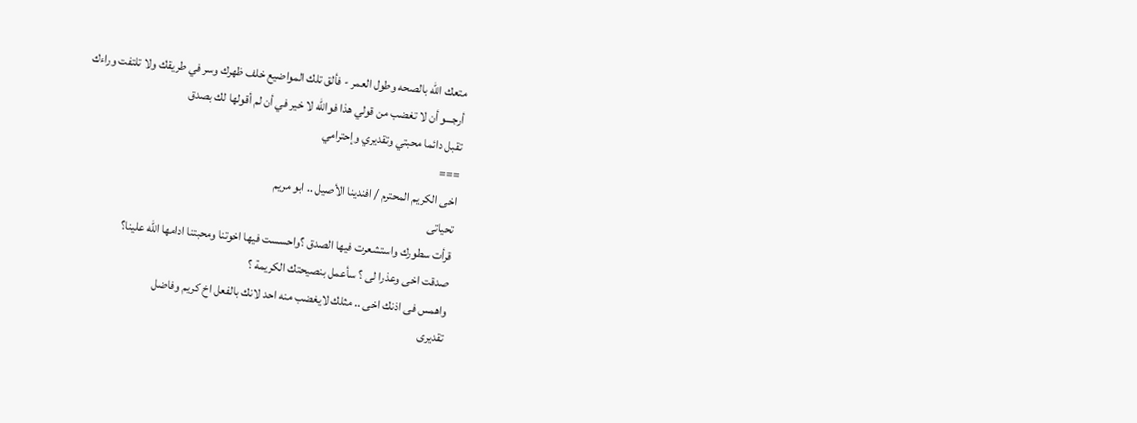متعك الله بالصحه وطول العمر - فألق تلك المواضيع خلف ظهرك وسر في طريقك ولا تلتفت وراءك
أرجـــو أن لا تغضب من قولي هذا فوالله لا خير في أن لم أقولها لك بصدق
تقبل دائما محبتي وتقديري وإحترامي
===
اخى الكريم المحترم / افندينا الأصيل .. ابو مريم
تحياتى
قرأت سطورك واستشعرت فيها الصدق ؟واحسست فيها اخوتنا ومحبتنا ادامها الله علينا؟
صدقت اخى وعذرا لى ؟ سأعمل بنصيحتك الكريمة ؟
واهمس فى اذنك اخى .. مثلك لايغضب منه احد لانك بالفعل اخ كريم وفاضل
تقديرى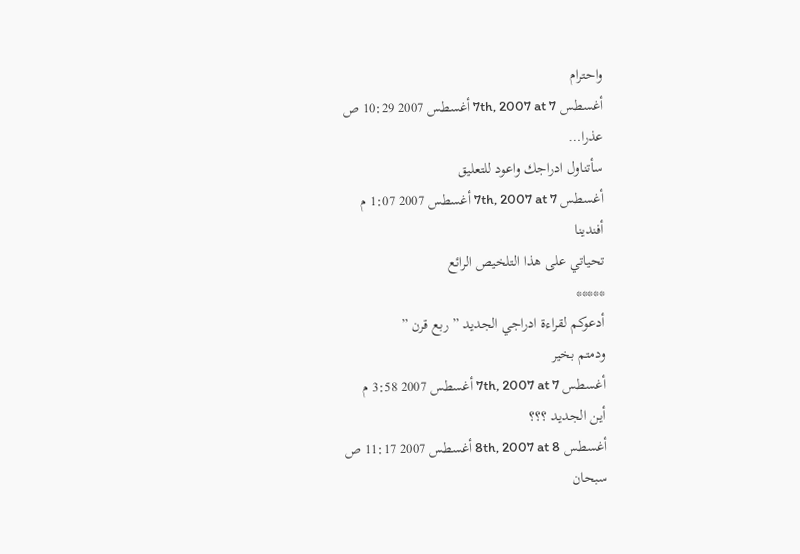واحترام
أغسطس 7th, 2007 at 7 أغسطس 2007 10:29 ص
عذرا…
سأتناول ادراجك واعود للتعليق
أغسطس 7th, 2007 at 7 أغسطس 2007 1:07 م
أفندينا
تحياتي على هذا التلخيص الرائع
*****
أدعوكم لقراءة ادراجي الجديد ” ربع قرن ”
ودمتم بخير
أغسطس 7th, 2007 at 7 أغسطس 2007 3:58 م
أين الجديد ؟؟؟
أغسطس 8th, 2007 at 8 أغسطس 2007 11:17 ص
سبحان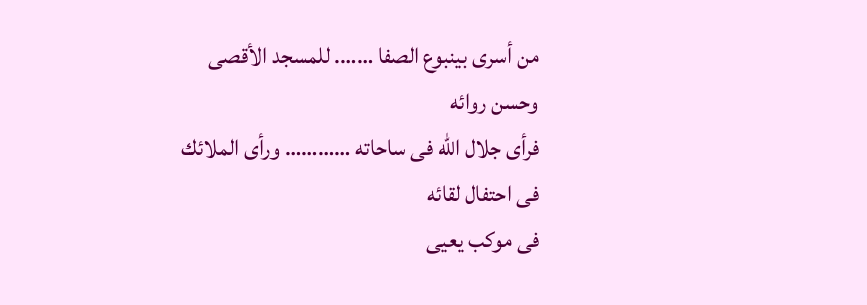من أسرى بينبوع الصفا ……. للمسجد الأقصى وحسن روائه
فرأى جلال الله فى ساحاته ………… ورأى الملائك فى احتفال لقائه
فى موكب يعيى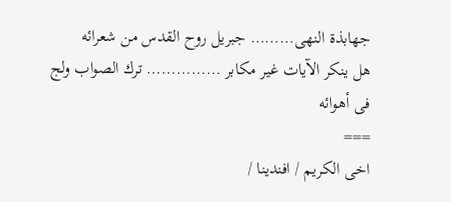جهابذة النهى……… جبريل روح القدس من شعرائه
هل ينكر الآيات غير مكابر …………… ترك الصواب ولج فى أهوائه
===
اخى الكريم / افندينا /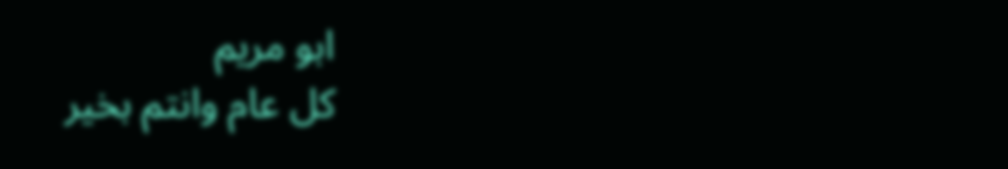ابو مريم
كل عام وانتم بخير